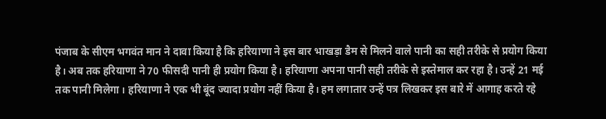पंजाब के सीएम भगवंत मान ने दावा किया है कि हरियाणा ने इस बार भाखड़ा डैम से मिलने वाले पानी का सही तरीके से प्रयोग किया है। अब तक हरियाणा ने 70 फीसदी पानी ही प्रयोग किया है। हरियाणा अपना पानी सही तरीके से इस्तेमाल कर रहा है। उन्हें 21 मई तक पानी मिलेगा। हरियाणा ने एक भी बूंद ज्यादा प्रयोग नहीं किया है। हम लगातार उन्हें पत्र लिखकर इस बारे में आगाह करते रहे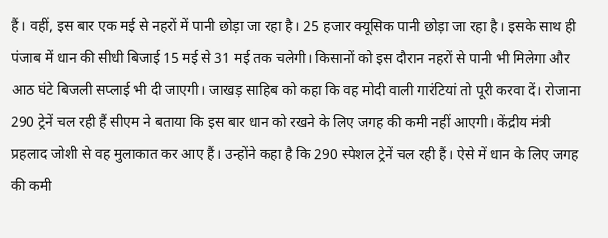हैं। वहीं, इस बार एक मई से नहरों में पानी छोड़ा जा रहा है। 25 हजार क्यूसिक पानी छोड़ा जा रहा है। इसके साथ ही पंजाब में धान की सीधी बिजाई 15 मई से 31 मई तक चलेगी। किसानों को इस दौरान नहरों से पानी भी मिलेगा और आठ घंटे बिजली सप्लाई भी दी जाएगी। जाखड़ साहिब को कहा कि वह मोदी वाली गारंटियां तो पूरी करवा दें। रोजाना 290 ट्रेनें चल रही हैं सीएम ने बताया कि इस बार धान को रखने के लिए जगह की कमी नहीं आएगी। केंद्रीय मंत्री प्रहलाद जोशी से वह मुलाकात कर आए हैं। उन्होंने कहा है कि 290 स्पेशल ट्रेनें चल रही हैं। ऐसे में धान के लिए जगह की कमी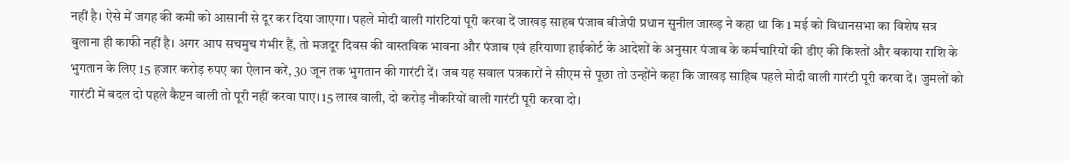नहीं है। ऐसे में जगह की कमी को आसानी से दूर कर दिया जाएगा। पहले मोदी वाली गांरटियां पूरी करवा दें जाखड़ साहब पंजाब बीजेपी प्रधान सुनील जाख्ड़ ने कहा था कि 1 मई को विधानसभा का विशेष सत्र बुलाना ही काफी नहीं है। अगर आप सचमुच गंभीर हैं, तो मजदूर दिवस की वास्तविक भावना और पंजाब एवं हरियाणा हाईकोर्ट के आदेशों के अनुसार पंजाब के कर्मचारियों की डीए की किश्तों और बकाया राशि के भुगतान के लिए 15 हजार करोड़ रुपए का ऐलान करें, 30 जून तक भुगतान की गारंटी दें। जब यह सवाल पत्रकारों ने सीएम से पूछा तो उन्होंने कहा कि जाखड़ साहिब पहले मोदी वाली गारंटी पूरी करवा दें। जुमलों को गारंटी में बदल दो पहले कैप्टन वाली तो पूरी नहीं करवा पाए। 15 लाख वाली, दो करोड़ नौकरियों वाली गारंटी पूरी करवा दो।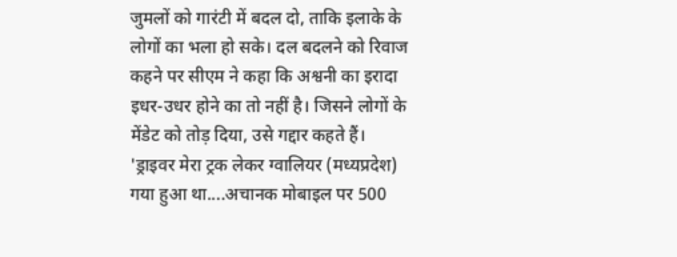जुमलों को गारंटी में बदल दो, ताकि इलाके के लोगों का भला हो सके। दल बदलने को रिवाज कहने पर सीएम ने कहा कि अश्वनी का इरादा इधर-उधर होने का तो नहीं है। जिसने लोगों के मेंडेट को तोड़ दिया, उसे गद्दार कहते हैं।
'ड्राइवर मेरा ट्रक लेकर ग्वालियर (मध्यप्रदेश) गया हुआ था....अचानक मोबाइल पर 500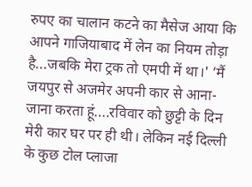रुपए का चालान कटने का मैसेज आया कि आपने गाजियाबाद में लेन का नियम तोड़ा है...जबकि मेरा ट्रक तो एमपी में था।' ‘मैं जयपुर से अजमेर अपनी कार से आना-जाना करता हूं....रविवार को छुट्टी के दिन मेरी कार घर पर ही थी। लेकिन नई दिल्ली के कुछ टोल प्लाजा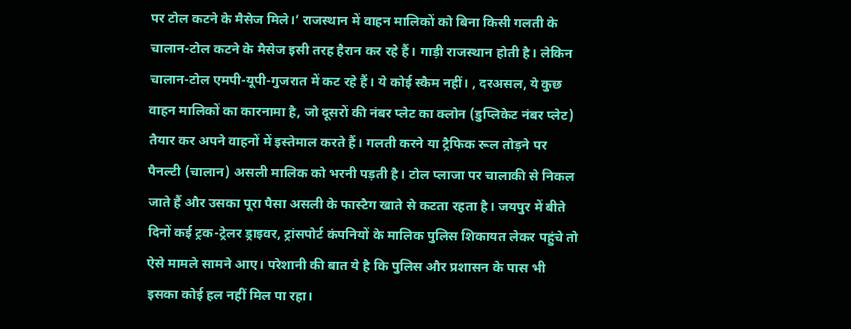पर टोल कटने के मैसेज मिले।’ राजस्थान में वाहन मालिकों को बिना किसी गलती के चालान-टोल कटने के मैसेज इसी तरह हैरान कर रहे हैं। गाड़ी राजस्थान होती है। लेकिन चालान-टोल एमपी-यूपी-गुजरात में कट रहे हैं। ये कोई स्कैम नहीं। , दरअसल, ये कुछ वाहन मालिकों का कारनामा है, जो दूसरों की नंबर प्लेट का क्लोन (डुप्लिकेट नंबर प्लेट) तैयार कर अपने वाहनों में इस्तेमाल करते हैं। गलती करने या ट्रैफिक रूल तोड़ने पर पैनल्टी (चालान) असली मालिक को भरनी पड़ती है। टोल प्लाजा पर चालाकी से निकल जाते हैं और उसका पूरा पैसा असली के फास्टैग खाते से कटता रहता है। जयपुर में बीते दिनों कई ट्रक-ट्रेलर ड्राइवर, ट्रांसपोर्ट कंपनियों के मालिक पुलिस शिकायत लेकर पहुंचे तो ऐसे मामले सामने आए। परेशानी की बात ये है कि पुलिस और प्रशासन के पास भी इसका कोई हल नहीं मिल पा रहा।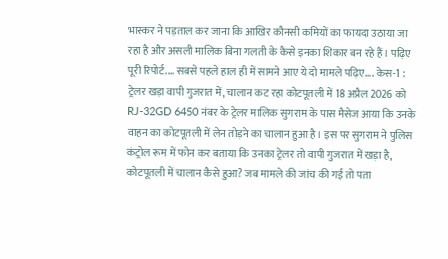भास्कर ने पड़ताल कर जाना कि आखिर कौनसी कमियों का फायदा उठाया जा रहा है और असली मालिक बिना गलती के कैसे इनका शिकार बन रहे हैं। पढ़िए पूरी रिपोर्ट.... सबसे पहले हाल ही में सामने आए ये दो मामले पढ़िए.... केस-1 : ट्रेलर खड़ा वापी गुजरात में, चालान कट रहा कोटपूतली में 18 अप्रैल 2026 को RJ-32GD 6450 नंबर के ट्रेलर मालिक सुगराम के पास मैसेज आया कि उनके वाहन का कोटपूतली में लेन तोड़ने का चालान हुआ है। इस पर सुगराम ने पुलिस कंट्रोल रूम में फोन कर बताया कि उनका ट्रेलर तो वापी गुजरात में खड़ा है, कोटपूतली में चालान कैसे हुआ? जब मामले की जांच की गई तो पता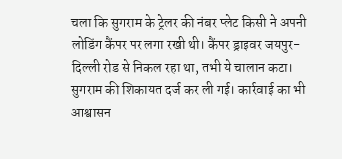चला कि सुगराम के ट्रेलर की नंबर प्लेट किसी ने अपनी लोडिंग कैंपर पर लगा रखी थी। कैंपर ड्राइवर जयपुर-दिल्ली रोड से निकल रहा था, तभी ये चालान कटा। सुगराम की शिकायत दर्ज कर ली गई। कार्रवाई का भी आश्वासन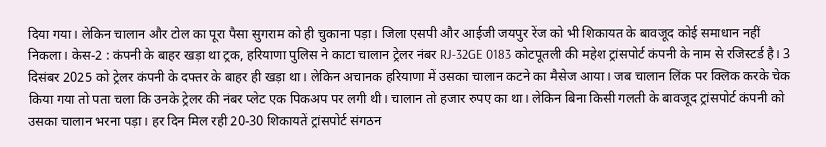दिया गया। लेकिन चालान और टोल का पूरा पैसा सुगराम को ही चुकाना पड़ा। जिला एसपी और आईजी जयपुर रेंज को भी शिकायत के बावजूद कोई समाधान नहीं निकला। केस-2 : कंपनी के बाहर खड़ा था ट्रक, हरियाणा पुलिस ने काटा चालान ट्रेलर नंबर RJ-32GE 0183 कोटपूतली की महेश ट्रांसपोर्ट कंपनी के नाम से रजिस्टर्ड है। 3 दिसंबर 2025 को ट्रेलर कंपनी के दफ्तर के बाहर ही खड़ा था। लेकिन अचानक हरियाणा में उसका चालान कटने का मैसेज आया। जब चालान लिंक पर क्लिक करके चेक किया गया तो पता चला कि उनके ट्रेलर की नंबर प्लेट एक पिकअप पर लगी थी। चालान तो हजार रुपए का था। लेकिन बिना किसी गलती के बावजूद ट्रांसपोर्ट कंपनी को उसका चालान भरना पड़ा। हर दिन मिल रही 20-30 शिकायतें ट्रांसपोर्ट संगठन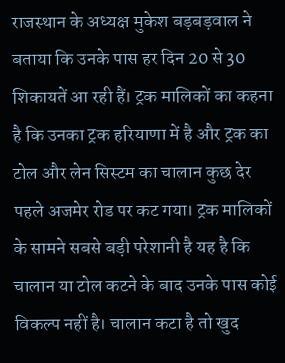राजस्थान के अध्यक्ष मुकेश बड़बड़वाल ने बताया कि उनके पास हर दिन 20 से 30 शिकायतें आ रही हैं। ट्रक मालिकों का कहना है कि उनका ट्रक हरियाणा में है और ट्रक का टोल और लेन सिस्टम का चालान कुछ देर पहले अजमेर रोड पर कट गया। ट्रक मालिकों के सामने सबसे बड़ी परेशानी है यह है कि चालान या टोल कटने के बाद उनके पास कोई विकल्प नहीं है। चालान कटा है तो खुद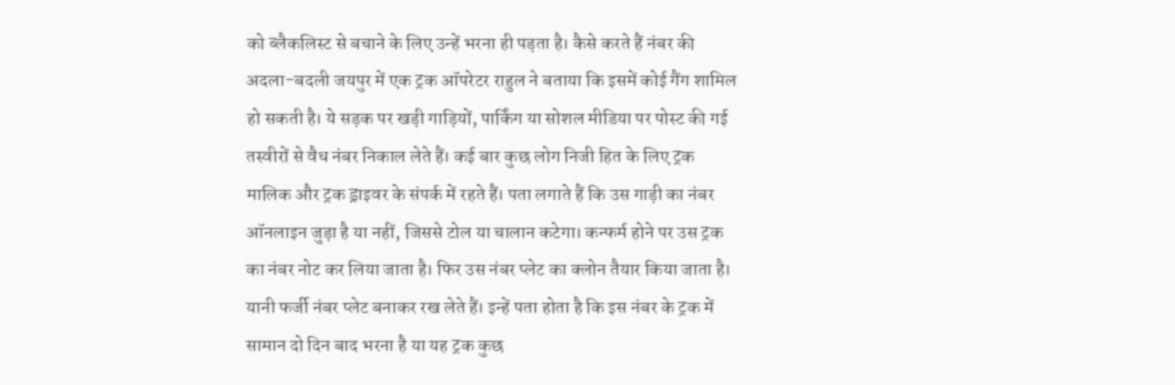को ब्लैकलिस्ट से बचाने के लिए उन्हें भरना ही पड़ता है। कैसे करते हैं नंबर की अदला-बदली जयपुर में एक ट्रक ऑपरेटर राहुल ने बताया कि इसमें कोई गैंग शामिल हो सकती है। ये सड़क पर खड़ी गाड़ियों, पार्किंग या सोशल मीडिया पर पोस्ट की गई तस्वीरों से वैध नंबर निकाल लेते हैं। कई बार कुछ लोग निजी हित के लिए ट्रक मालिक और ट्रक ड्राइवर के संपर्क में रहते हैं। पता लगाते हैं कि उस गाड़ी का नंबर ऑनलाइन जुड़ा है या नहीं, जिससे टोल या चालान कटेगा। कन्फर्म होने पर उस ट्रक का नंबर नोट कर लिया जाता है। फिर उस नंबर प्लेट का क्लोन तैयार किया जाता है। यानी फर्जी नंबर प्लेट बनाकर रख लेते हैं। इन्हें पता होता है कि इस नंबर के ट्रक में सामान दो दिन बाद भरना है या यह ट्रक कुछ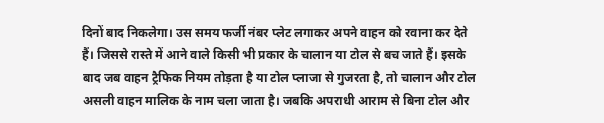दिनों बाद निकलेगा। उस समय फर्जी नंबर प्लेट लगाकर अपने वाहन को रवाना कर देते हैं। जिससे रास्ते में आने वाले किसी भी प्रकार के चालान या टोल से बच जाते हैं। इसके बाद जब वाहन ट्रैफिक नियम तोड़ता है या टोल प्लाजा से गुजरता है, तो चालान और टोल असली वाहन मालिक के नाम चला जाता है। जबकि अपराधी आराम से बिना टोल और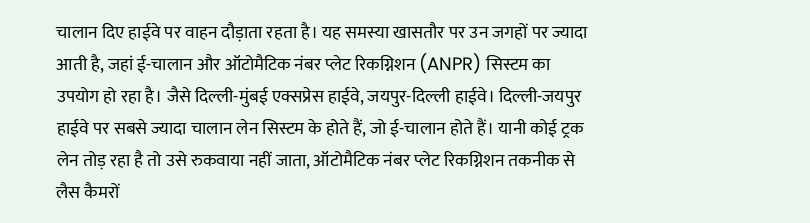चालान दिए हाईवे पर वाहन दौड़ाता रहता है। यह समस्या खासतौर पर उन जगहों पर ज्यादा आती है, जहां ई-चालान और ऑटोमैटिक नंबर प्लेट रिकग्निशन (ANPR) सिस्टम का उपयोग हो रहा है। जैसे दिल्ली-मुंबई एक्सप्रेस हाईवे, जयपुर-दिल्ली हाईवे। दिल्ली-जयपुर हाईवे पर सबसे ज्यादा चालान लेन सिस्टम के होते हैं, जो ई-चालान होते हैं। यानी कोई ट्रक लेन तोड़ रहा है तो उसे रुकवाया नहीं जाता, ऑटोमैटिक नंबर प्लेट रिकग्निशन तकनीक से लैस कैमरों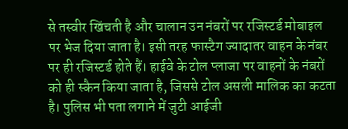से तस्वीर खिंचती है और चालान उन नंबरों पर रजिस्टर्ड मोबाइल पर भेज दिया जाता है। इसी तरह फास्टैग ज्यादातर वाहन के नंबर पर ही रजिस्टर्ड होते हैं। हाईवे के टोल प्लाजा पर वाहनों के नंबरों को ही स्कैन किया जाता है, जिससे टोल असली मालिक का कटता है। पुलिस भी पता लगाने में जुटी आईजी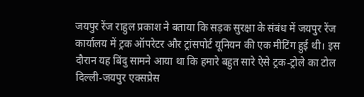जयपुर रेंज राहुल प्रकाश ने बताया कि सड़क सुरक्षा के संबंध में जयपुर रेंज कार्यालय में ट्रक ऑपरेटर और ट्रांसपोर्ट यूनियन की एक मीटिंग हुई थी। इस दौरान यह बिंदु सामने आया था कि हमारे बहुत सारे ऐसे ट्रक-ट्रोले का टोल दिल्ली-जयपुर एक्सप्रेस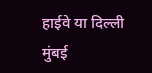हाईवे या दिल्ली मुंबई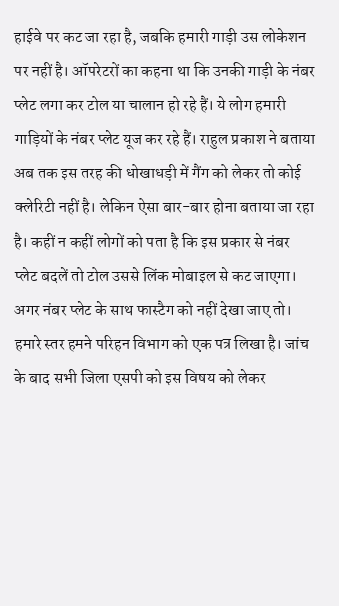हाईवे पर कट जा रहा है, जबकि हमारी गाड़ी उस लोकेशन पर नहीं है। ऑपरेटरों का कहना था कि उनकी गाड़ी के नंबर प्लेट लगा कर टोल या चालान हो रहे हैं। ये लोग हमारी गाड़ियों के नंबर प्लेट यूज कर रहे हैं। राहुल प्रकाश ने बताया अब तक इस तरह की धोखाधड़ी में गैंग को लेकर तो कोई क्लेरिटी नहीं है। लेकिन ऐसा बार-बार होना बताया जा रहा है। कहीं न कहीं लोगों को पता है कि इस प्रकार से नंबर प्लेट बदलें तो टोल उससे लिंक मोबाइल से कट जाएगा। अगर नंबर प्लेट के साथ फास्टैग को नहीं देखा जाए तो। हमारे स्तर हमने परिहन विभाग को एक पत्र लिखा है। जांच के बाद सभी जिला एसपी को इस विषय को लेकर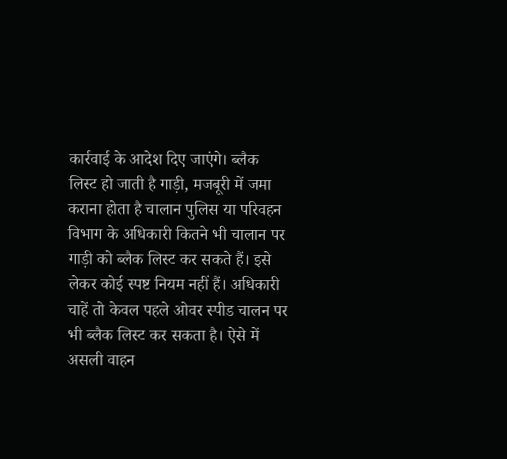कार्रवाई के आदेश दिए जाएंगे। ब्लैक लिस्ट हो जाती है गाड़ी, मजबूरी में जमा कराना होता है चालान पुलिस या परिवहन विभाग के अधिकारी कितने भी चालान पर गाड़ी को ब्लैक लिस्ट कर सकते हैं। इसे लेकर कोई स्पष्ट नियम नहीं हैं। अधिकारी चाहें तो केवल पहले ओवर स्पीड चालन पर भी ब्लैक लिस्ट कर सकता है। ऐसे में असली वाहन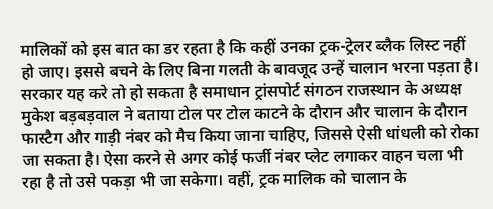मालिकों को इस बात का डर रहता है कि कहीं उनका ट्रक-ट्रेलर ब्लैक लिस्ट नहीं हो जाए। इससे बचने के लिए बिना गलती के बावजूद उन्हें चालान भरना पड़ता है। सरकार यह करे तो हो सकता है समाधान ट्रांसपोर्ट संगठन राजस्थान के अध्यक्ष मुकेश बड़बड़वाल ने बताया टोल पर टोल काटने के दौरान और चालान के दौरान फास्टैग और गाड़ी नंबर को मैच किया जाना चाहिए, जिससे ऐसी धांधली को रोका जा सकता है। ऐसा करने से अगर कोई फर्जी नंबर प्लेट लगाकर वाहन चला भी रहा है तो उसे पकड़ा भी जा सकेगा। वहीं, ट्रक मालिक को चालान के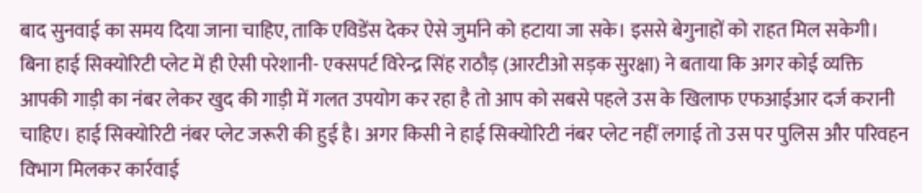बाद सुनवाई का समय दिया जाना चाहिए, ताकि एविडेंस देकर ऐसे जुर्माने को हटाया जा सके। इससे बेगुनाहों को राहत मिल सकेगी। बिना हाई सिक्योरिटी प्लेट में ही ऐसी परेशानी- एक्सपर्ट विरेन्द्र सिंह राठौड़ (आरटीओ सड़क सुरक्षा) ने बताया कि अगर कोई व्यक्ति आपकी गाड़ी का नंबर लेकर खुद की गाड़ी में गलत उपयोग कर रहा है तो आप को सबसे पहले उस के खिलाफ एफआईआर दर्ज करानी चाहिए। हाई सिक्योरिटी नंबर प्लेट जरूरी की हुई है। अगर किसी ने हाई सिक्योरिटी नंबर प्लेट नहीं लगाई तो उस पर पुलिस और परिवहन विभाग मिलकर कार्रवाई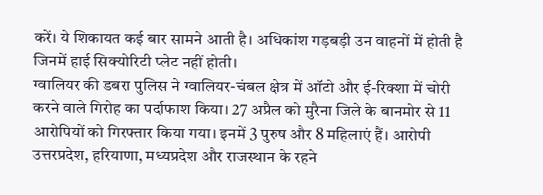करें। ये शिकायत कई बार सामने आती है। अधिकांश गड़बड़ी उन वाहनों में होती है जिनमें हाई सिक्योरिटी प्लेट नहीं होती।
ग्वालियर की डबरा पुलिस ने ग्वालियर-चंबल क्षेत्र में ऑटो और ई-रिक्शा में चोरी करने वाले गिरोह का पर्दाफाश किया। 27 अप्रैल को मुरैना जिले के बानमोर से 11 आरोपियों को गिरफ्तार किया गया। इनमें 3 पुरुष और 8 महिलाएं हैं। आरोपी उत्तरप्रदेश, हरियाणा, मध्यप्रदेश और राजस्थान के रहने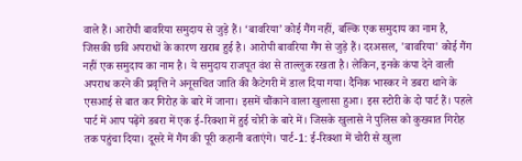वाले हैं। आरोपी बावरिया समुदाय से जुड़े हैं। ‘बावरिया’ कोई गैंग नहीं, बल्कि एक समुदाय का नाम है, जिसकी छवि अपराधों के कारण खराब हुई है। आरोपी बावरिया गैंग से जुड़े हैं। दरअसल, 'बावरिया' कोई गैंग नहीं एक समुदाय का नाम है। ये समुदाय राजपूत वंश से ताल्लुक रखता है। लेकिन, इनके कंपा देने वाली अपराध करने की प्रवृत्ति ने अनूसचित जाति की कैटेगरी में डाल दिया गया। दैनिक भास्कर ने डबरा थाने के एसआई से बात कर गिरोह के बारे में जाना। इसमें चौंकाने वाला खुलासा हुआ। इस स्टोरी के दो पार्ट हैं। पहले पार्ट में आप पढ़ेंगे डबरा में एक ई-रिक्शा में हुई चोरी के बारे में। जिसके खुलासे ने पुलिस को कुख्यात गिरोह तक पहुंचा दिया। दूसरे में गैंग की पूरी कहानी बताएंगे। पार्ट-1: ई-रिक्शा में चोरी से खुला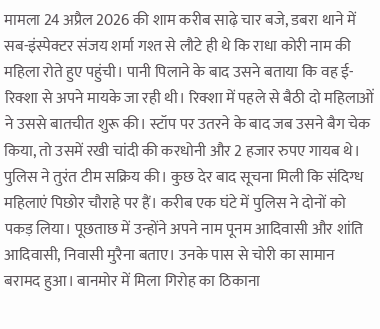मामला 24 अप्रैल 2026 की शाम करीब साढ़े चार बजे, डबरा थाने में सब-इंस्पेक्टर संजय शर्मा गश्त से लौटे ही थे कि राधा कोरी नाम की महिला रोते हुए पहुंची। पानी पिलाने के बाद उसने बताया कि वह ई-रिक्शा से अपने मायके जा रही थी। रिक्शा में पहले से बैठी दो महिलाओं ने उससे बातचीत शुरू की। स्टॉप पर उतरने के बाद जब उसने बैग चेक किया, तो उसमें रखी चांदी की करधोनी और 2 हजार रुपए गायब थे। पुलिस ने तुरंत टीम सक्रिय की। कुछ देर बाद सूचना मिली कि संदिग्ध महिलाएं पिछोर चौराहे पर हैं। करीब एक घंटे में पुलिस ने दोनों को पकड़ लिया। पूछताछ में उन्होंने अपने नाम पूनम आदिवासी और शांति आदिवासी, निवासी मुरैना बताए। उनके पास से चोरी का सामान बरामद हुआ। बानमोर में मिला गिरोह का ठिकाना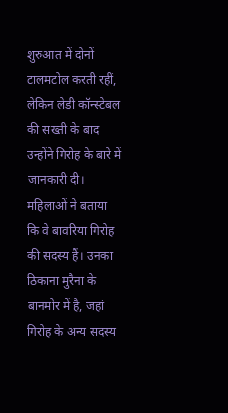शुरुआत में दोनों टालमटोल करती रहीं, लेकिन लेडी कॉन्स्टेबल की सख्ती के बाद उन्होंने गिरोह के बारे में जानकारी दी। महिलाओं ने बताया कि वे बावरिया गिरोह की सदस्य हैं। उनका ठिकाना मुरैना के बानमोर में है, जहां गिरोह के अन्य सदस्य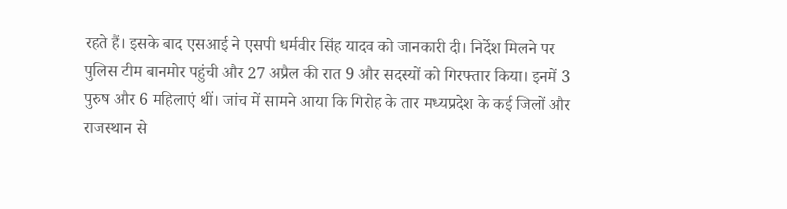रहते हैं। इसके बाद एसआई ने एसपी धर्मवीर सिंह यादव को जानकारी दी। निर्देश मिलने पर पुलिस टीम बानमोर पहुंची और 27 अप्रैल की रात 9 और सदस्यों को गिरफ्तार किया। इनमें 3 पुरुष और 6 महिलाएं थीं। जांच में सामने आया कि गिरोह के तार मध्यप्रदेश के कई जिलों और राजस्थान से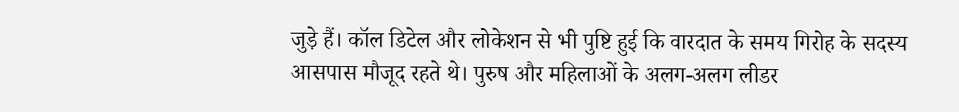जुड़े हैं। कॉल डिटेल और लोकेशन से भी पुष्टि हुई कि वारदात के समय गिरोह के सदस्य आसपास मौजूद रहते थे। पुरुष और महिलाओं के अलग-अलग लीडर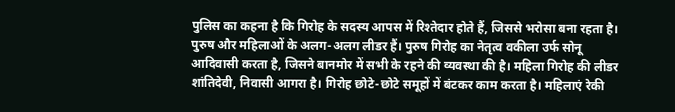पुलिस का कहना है कि गिरोह के सदस्य आपस में रिश्तेदार होते हैं, जिससे भरोसा बना रहता है। पुरुष और महिलाओं के अलग-अलग लीडर हैं। पुरुष गिरोह का नेतृत्व वकीला उर्फ सोनू आदिवासी करता है, जिसने बानमोर में सभी के रहने की व्यवस्था की है। महिला गिरोह की लीडर शांतिदेवी, निवासी आगरा है। गिरोह छोटे-छोटे समूहों में बंटकर काम करता है। महिलाएं रेकी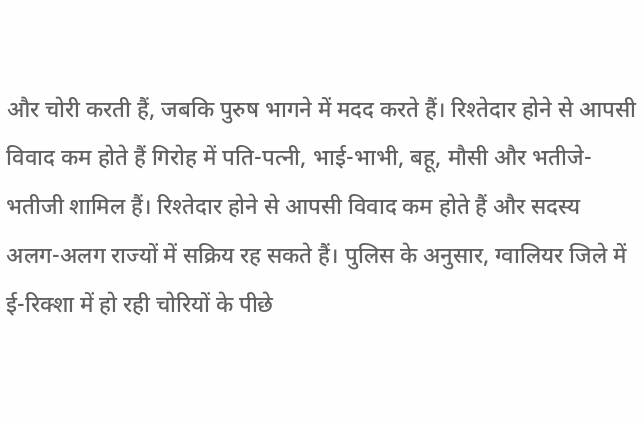और चोरी करती हैं, जबकि पुरुष भागने में मदद करते हैं। रिश्तेदार होने से आपसी विवाद कम होते हैं गिरोह में पति-पत्नी, भाई-भाभी, बहू, मौसी और भतीजे-भतीजी शामिल हैं। रिश्तेदार होने से आपसी विवाद कम होते हैं और सदस्य अलग-अलग राज्यों में सक्रिय रह सकते हैं। पुलिस के अनुसार, ग्वालियर जिले में ई-रिक्शा में हो रही चोरियों के पीछे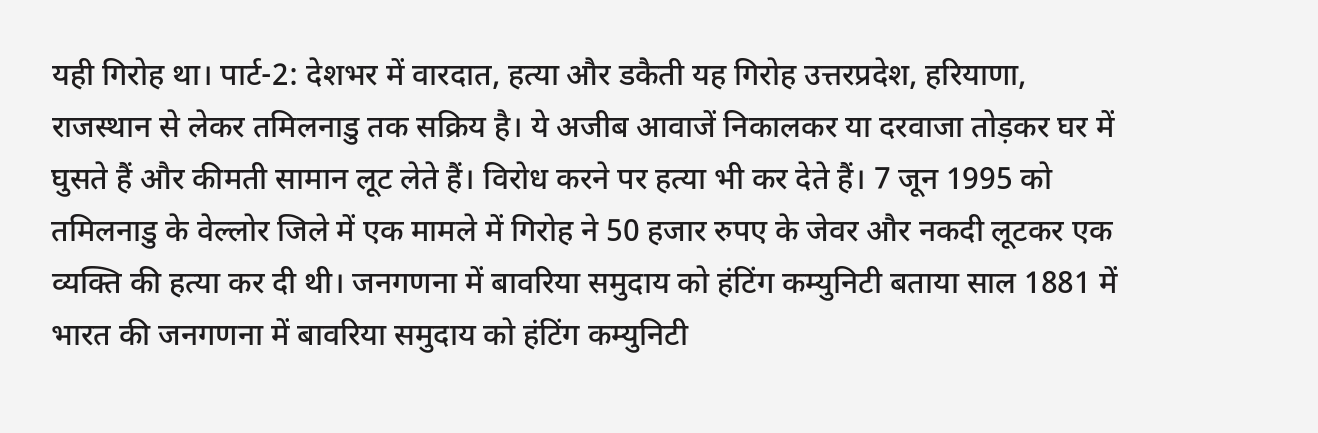यही गिरोह था। पार्ट-2: देशभर में वारदात, हत्या और डकैती यह गिरोह उत्तरप्रदेश, हरियाणा, राजस्थान से लेकर तमिलनाडु तक सक्रिय है। ये अजीब आवाजें निकालकर या दरवाजा तोड़कर घर में घुसते हैं और कीमती सामान लूट लेते हैं। विरोध करने पर हत्या भी कर देते हैं। 7 जून 1995 को तमिलनाडु के वेल्लोर जिले में एक मामले में गिरोह ने 50 हजार रुपए के जेवर और नकदी लूटकर एक व्यक्ति की हत्या कर दी थी। जनगणना में बावरिया समुदाय को हंटिंग कम्युनिटी बताया साल 1881 में भारत की जनगणना में बावरिया समुदाय को हंटिंग कम्युनिटी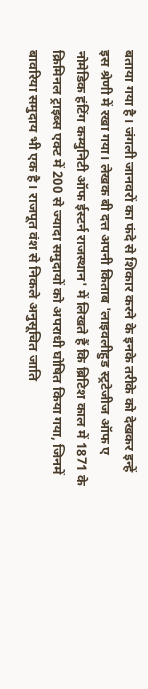बताया गया है। जंगली जानवरों का फंदे से शिकार करने के इनके तरीके को देखकर इन्हें इस श्रेणी में रखा गया। लेखक बी दत्त अपनी किताब 'लाइवलीहुड स्ट्रटेजीज ऑफ ए नोमेडिक हंटिंग कम्युनिटी ऑफ ईस्टर्न राजस्थान' में लिखते हैं कि ब्रिटिश काल में 1871 के क्रिमिनल ट्राइब्स एक्ट में 200 से ज्यादा समुदायों को अपराधी घोषित किया गया, जिनमें बावरिया समुदाय भी एक है। राजपूत वंश से निकले अनुसूचित जाति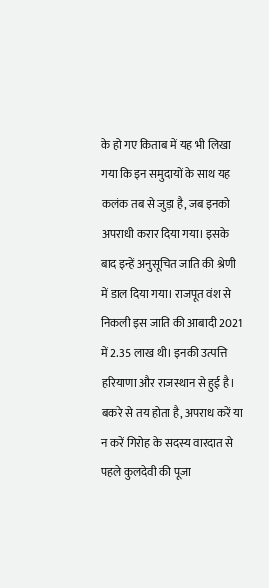के हो गए किताब में यह भी लिखा गया कि इन समुदायों के साथ यह कलंक तब से जुड़ा है, जब इनको अपराधी करार दिया गया। इसके बाद इन्हें अनुसूचित जाति की श्रेणी में डाल दिया गया। राजपूत वंश से निकली इस जाति की आबादी 2021 में 2.35 लाख थी। इनकी उत्पत्ति हरियाणा और राजस्थान से हुई है। बकरे से तय होता है, अपराध करें या न करें गिरोह के सदस्य वारदात से पहले कुलदेवी की पूजा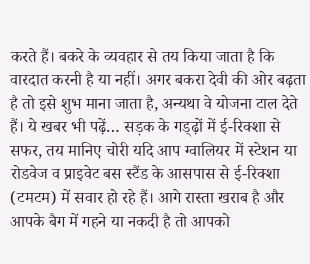करते हैं। बकरे के व्यवहार से तय किया जाता है कि वारदात करनी है या नहीं। अगर बकरा देवी की ओर बढ़ता है तो इसे शुभ माना जाता है, अन्यथा वे योजना टाल देते हैं। ये खबर भी पढ़ें… सड़क के गड्ढ़ों में ई-रिक्शा से सफर, तय मानिए चोरी यदि आप ग्वालियर में स्टेशन या रोडवेज व प्राइवेट बस स्टैंड के आसपास से ई-रिक्शा (टमटम) में सवार हो रहे हैं। आगे रास्ता खराब है और आपके बैग में गहने या नकदी है तो आपको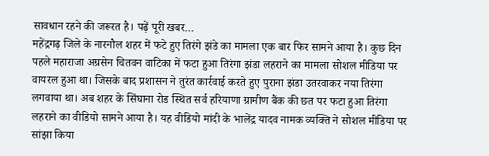सावधान रहने की जरूरत है। पढ़ें पूरी खबर…
महेंद्रगढ़ जिले के नारनौल शहर में फटे हुए तिरंगे झंडे का मामला एक बार फिर सामने आया है। कुछ दिन पहले महाराजा अग्रसेन चितवन वाटिका में फटा हुआ तिरंगा झंडा लहराने का मामला सोशल मीडिया पर वायरल हुआ था। जिसके बाद प्रशासन ने तुरंत कार्रवाई करते हुए पुराना झंडा उतरवाकर नया तिरंगा लगवाया था। अब शहर के सिंघाना रोड स्थित सर्व हरियाणा ग्रामीण बैंक की छत पर फटा हुआ तिरंगा लहराने का वीडियो सामने आया है। यह वीडियो मांदी के भालेंद्र यादव नामक व्यक्ति ने सोशल मीडिया पर सांझा किया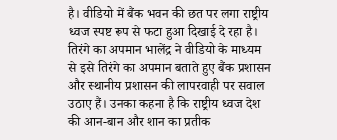है। वीडियो में बैंक भवन की छत पर लगा राष्ट्रीय ध्वज स्पष्ट रूप से फटा हुआ दिखाई दे रहा है। तिरंगे का अपमान भालेंद्र ने वीडियो के माध्यम से इसे तिरंगे का अपमान बताते हुए बैंक प्रशासन और स्थानीय प्रशासन की लापरवाही पर सवाल उठाए हैं। उनका कहना है कि राष्ट्रीय ध्वज देश की आन-बान और शान का प्रतीक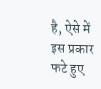है, ऐसे में इस प्रकार फटे हुए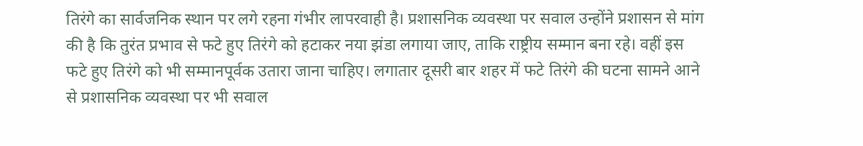तिरंगे का सार्वजनिक स्थान पर लगे रहना गंभीर लापरवाही है। प्रशासनिक व्यवस्था पर सवाल उन्होंने प्रशासन से मांग की है कि तुरंत प्रभाव से फटे हुए तिरंगे को हटाकर नया झंडा लगाया जाए, ताकि राष्ट्रीय सम्मान बना रहे। वहीं इस फटे हुए तिरंगे को भी सम्मानपूर्वक उतारा जाना चाहिए। लगातार दूसरी बार शहर में फटे तिरंगे की घटना सामने आने से प्रशासनिक व्यवस्था पर भी सवाल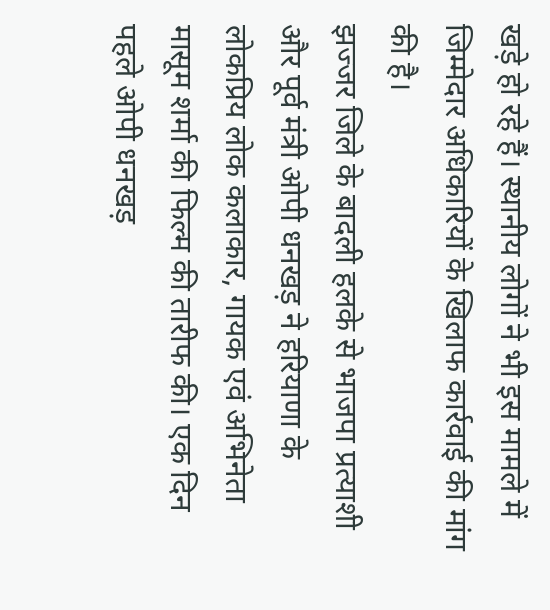खड़े हो रहे हैं। स्थानीय लोगों ने भी इस मामले में जिम्मेदार अधिकारियों के खिलाफ कार्रवाई की मांग की है।
झज्जर जिले के बादली हलके से भाजपा प्रत्याशी और पूर्व मंत्री ओपी धनखड़ ने हरियाणा के लोकप्रिय लोक कलाकार, गायक एवं अभिनेता मासूम शर्मा की फिल्म की तारीफ की। एक दिन पहले ओपी धनखड़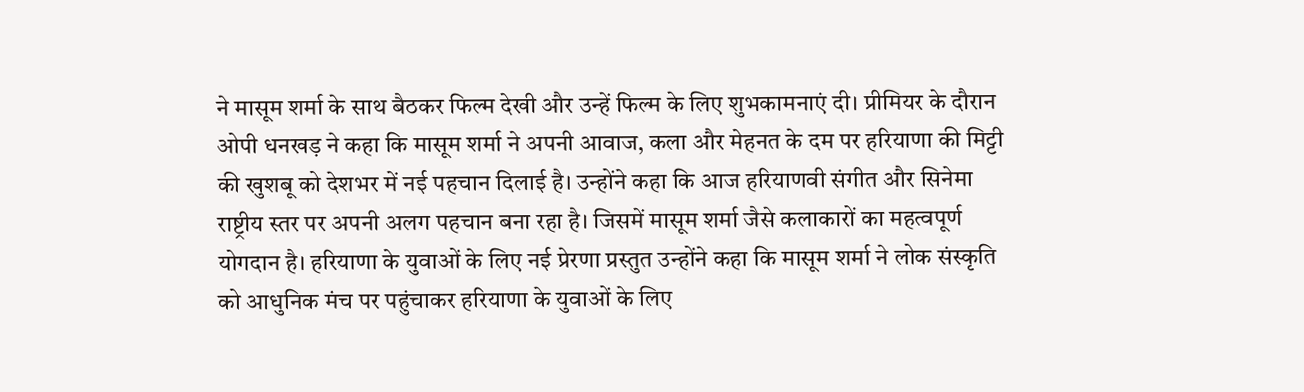ने मासूम शर्मा के साथ बैठकर फिल्म देखी और उन्हें फिल्म के लिए शुभकामनाएं दी। प्रीमियर के दौरान ओपी धनखड़ ने कहा कि मासूम शर्मा ने अपनी आवाज, कला और मेहनत के दम पर हरियाणा की मिट्टी की खुशबू को देशभर में नई पहचान दिलाई है। उन्होंने कहा कि आज हरियाणवी संगीत और सिनेमा राष्ट्रीय स्तर पर अपनी अलग पहचान बना रहा है। जिसमें मासूम शर्मा जैसे कलाकारों का महत्वपूर्ण योगदान है। हरियाणा के युवाओं के लिए नई प्रेरणा प्रस्तुत उन्होंने कहा कि मासूम शर्मा ने लोक संस्कृति को आधुनिक मंच पर पहुंचाकर हरियाणा के युवाओं के लिए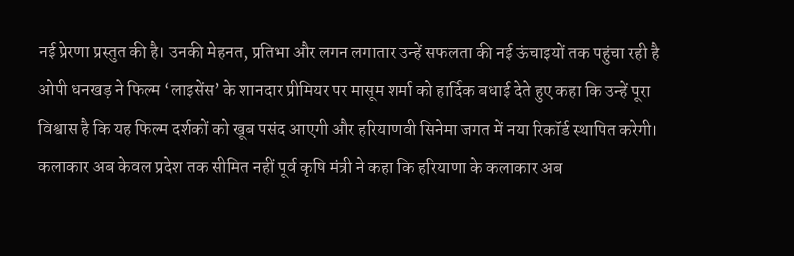नई प्रेरणा प्रस्तुत की है। उनकी मेहनत, प्रतिभा और लगन लगातार उन्हें सफलता की नई ऊंचाइयों तक पहुंचा रही है ओपी धनखड़ ने फिल्म ‘लाइसेंस’ के शानदार प्रीमियर पर मासूम शर्मा को हार्दिक बधाई देते हुए कहा कि उन्हें पूरा विश्वास है कि यह फिल्म दर्शकों को खूब पसंद आएगी और हरियाणवी सिनेमा जगत में नया रिकॉर्ड स्थापित करेगी। कलाकार अब केवल प्रदेश तक सीमित नहीं पूर्व कृषि मंत्री ने कहा कि हरियाणा के कलाकार अब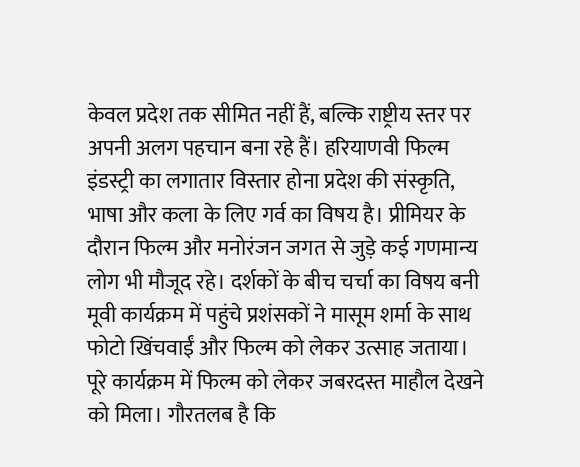केवल प्रदेश तक सीमित नहीं हैं, बल्कि राष्ट्रीय स्तर पर अपनी अलग पहचान बना रहे हैं। हरियाणवी फिल्म इंडस्ट्री का लगातार विस्तार होना प्रदेश की संस्कृति, भाषा और कला के लिए गर्व का विषय है। प्रीमियर के दौरान फिल्म और मनोरंजन जगत से जुड़े कई गणमान्य लोग भी मौजूद रहे। दर्शकों के बीच चर्चा का विषय बनी मूवी कार्यक्रम में पहुंचे प्रशंसकों ने मासूम शर्मा के साथ फोटो खिंचवाईं और फिल्म को लेकर उत्साह जताया। पूरे कार्यक्रम में फिल्म को लेकर जबरदस्त माहौल देखने को मिला। गौरतलब है कि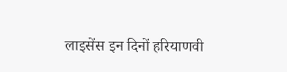लाइसेंस इन दिनों हरियाणवी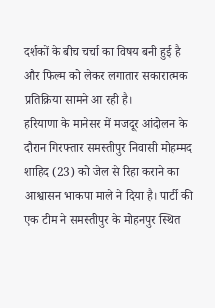दर्शकों के बीच चर्चा का विषय बनी हुई है और फिल्म को लेकर लगातार सकारात्मक प्रतिक्रिया सामने आ रही है।
हरियाणा के मानेसर में मजदूर आंदोलन के दौरान गिरफ्तार समस्तीपुर निवासी मोहम्मद शाहिद (23) को जेल से रिहा कराने का आश्वासन भाकपा माले ने दिया है। पार्टी की एक टीम ने समस्तीपुर के मोहनपुर स्थित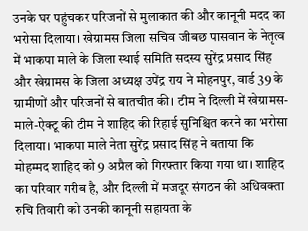उनके घर पहुंचकर परिजनों से मुलाकात की और कानूनी मदद का भरोसा दिलाया। खेग्रामस जिला सचिव जीबछ पासवान के नेतृत्व में भाकपा माले के जिला स्थाई समिति सदस्य सुरेंद्र प्रसाद सिंह और खेग्रामस के जिला अध्यक्ष उपेंद्र राय ने मोहनपुर, वार्ड 39 के ग्रामीणों और परिजनों से बातचीत की। टीम ने दिल्ली में खेग्रामस-माले-ऐक्टू की टीम ने शाहिद की रिहाई सुनिश्चित करने का भरोसा दिलाया। भाकपा माले नेता सुरेंद्र प्रसाद सिंह ने बताया कि मोहम्मद शाहिद को 9 अप्रैल को गिरफ्तार किया गया था। शाहिद का परिवार गरीब है, और दिल्ली में मजदूर संगठन की अधिवक्ता रुचि तिवारी को उनकी कानूनी सहायता के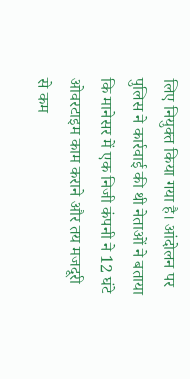लिए नियुक्त किया गया है। आंदोलन पर पुलिस ने कार्रवाई की थी नेताओं ने बताया कि मानेसर में एक निजी कंपनी ने 12 घंटे ओवरटाइम काम कराने और तय मजदूरी से कम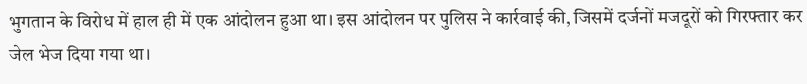भुगतान के विरोध में हाल ही में एक आंदोलन हुआ था। इस आंदोलन पर पुलिस ने कार्रवाई की, जिसमें दर्जनों मजदूरों को गिरफ्तार कर जेल भेज दिया गया था।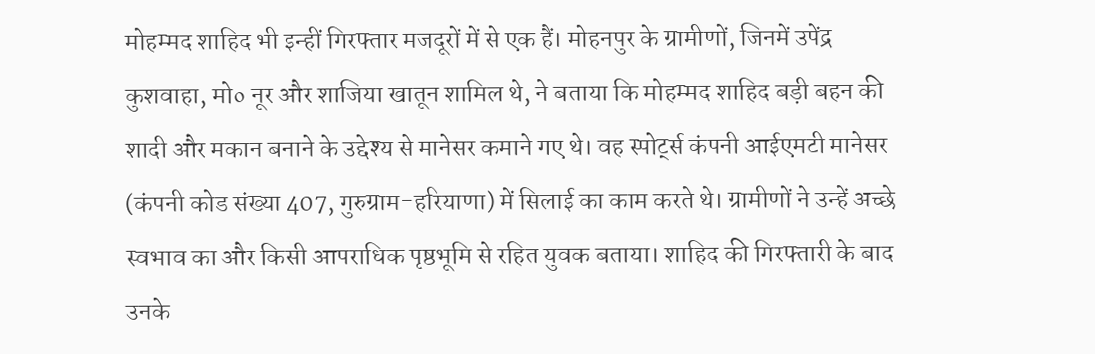मोहम्मद शाहिद भी इन्हीं गिरफ्तार मजदूरों में से एक हैं। मोहनपुर के ग्रामीणों, जिनमें उपेंद्र कुशवाहा, मो० नूर और शाजिया खातून शामिल थे, ने बताया कि मोहम्मद शाहिद बड़ी बहन की शादी और मकान बनाने के उद्देश्य से मानेसर कमाने गए थे। वह स्पोर्ट्स कंपनी आईएमटी मानेसर (कंपनी कोड संख्या 407, गुरुग्राम-हरियाणा) में सिलाई का काम करते थे। ग्रामीणों ने उन्हें अच्छे स्वभाव का और किसी आपराधिक पृष्ठभूमि से रहित युवक बताया। शाहिद की गिरफ्तारी के बाद उनके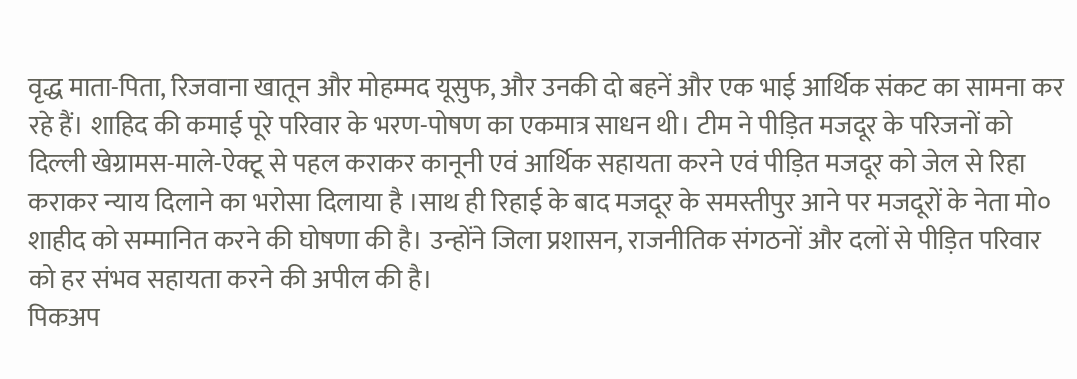वृद्ध माता-पिता, रिजवाना खातून और मोहम्मद यूसुफ, और उनकी दो बहनें और एक भाई आर्थिक संकट का सामना कर रहे हैं। शाहिद की कमाई पूरे परिवार के भरण-पोषण का एकमात्र साधन थी। टीम ने पीड़ित मजदूर के परिजनों को दिल्ली खेग्रामस-माले-ऐक्टू से पहल कराकर कानूनी एवं आर्थिक सहायता करने एवं पीड़ित मजदूर को जेल से रिहा कराकर न्याय दिलाने का भरोसा दिलाया है ।साथ ही रिहाई के बाद मजदूर के समस्तीपुर आने पर मजदूरों के नेता मो० शाहीद को सम्मानित करने की घोषणा की है। उन्होंने जिला प्रशासन, राजनीतिक संगठनों और दलों से पीड़ित परिवार को हर संभव सहायता करने की अपील की है।
पिकअप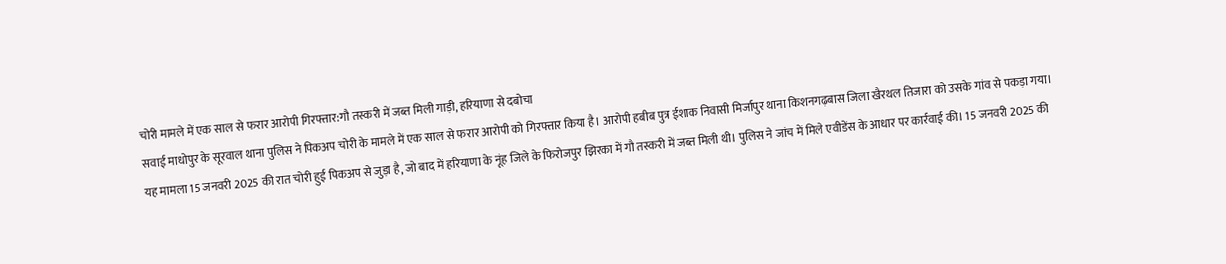चोरी मामले में एक साल से फरार आरोपी गिरफ्तार:गौ तस्करी में जब्त मिली गाड़ी, हरियाणा से दबोचा
सवाई माधोपुर के सूरवाल थाना पुलिस ने पिकअप चोरी के मामले में एक साल से फरार आरोपी को गिरफ्तार किया है। आरोपी हबीब पुत्र ईशाक निवासी मिर्जापुर थाना किशनगढ़बास जिला खैरथल तिजारा को उसके गांव से पकड़ा गया। यह मामला 15 जनवरी 2025 की रात चोरी हुई पिकअप से जुड़ा है, जो बाद में हरियाणा के नूंह जिले के फिरोजपुर झिरका में गौ तस्करी में जब्त मिली थी। पुलिस ने जांच में मिले एवीडेंस के आधार पर कार्रवाई की। 15 जनवरी 2025 की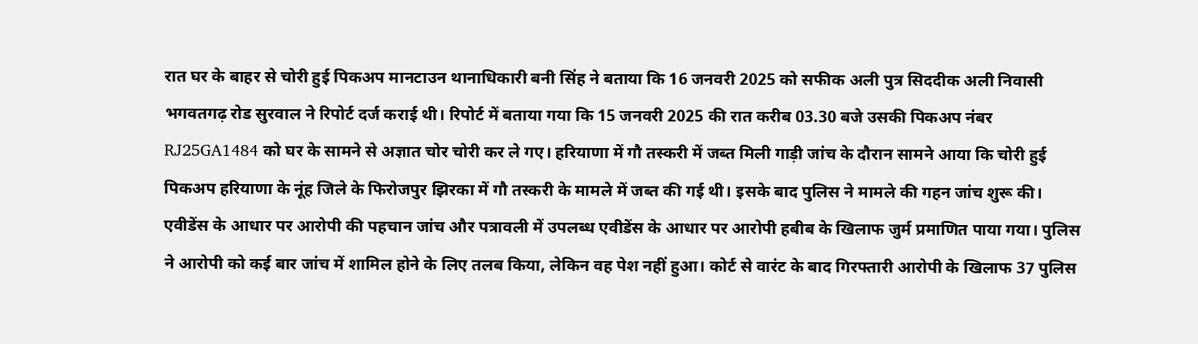रात घर के बाहर से चोरी हुई पिकअप मानटाउन थानाधिकारी बनी सिंह ने बताया कि 16 जनवरी 2025 को सफीक अली पुत्र सिददीक अली निवासी भगवतगढ़ रोड सुरवाल ने रिपोर्ट दर्ज कराई थी। रिपोर्ट में बताया गया कि 15 जनवरी 2025 की रात करीब 03.30 बजे उसकी पिकअप नंबर RJ25GA1484 को घर के सामने से अज्ञात चोर चोरी कर ले गए। हरियाणा में गौ तस्करी में जब्त मिली गाड़ी जांच के दौरान सामने आया कि चोरी हुई पिकअप हरियाणा के नूंह जिले के फिरोजपुर झिरका में गौ तस्करी के मामले में जब्त की गई थी। इसके बाद पुलिस ने मामले की गहन जांच शुरू की। एवीडेंस के आधार पर आरोपी की पहचान जांच और पत्रावली में उपलब्ध एवीडेंस के आधार पर आरोपी हबीब के खिलाफ जुर्म प्रमाणित पाया गया। पुलिस ने आरोपी को कई बार जांच में शामिल होने के लिए तलब किया, लेकिन वह पेश नहीं हुआ। कोर्ट से वारंट के बाद गिरफ्तारी आरोपी के खिलाफ 37 पुलिस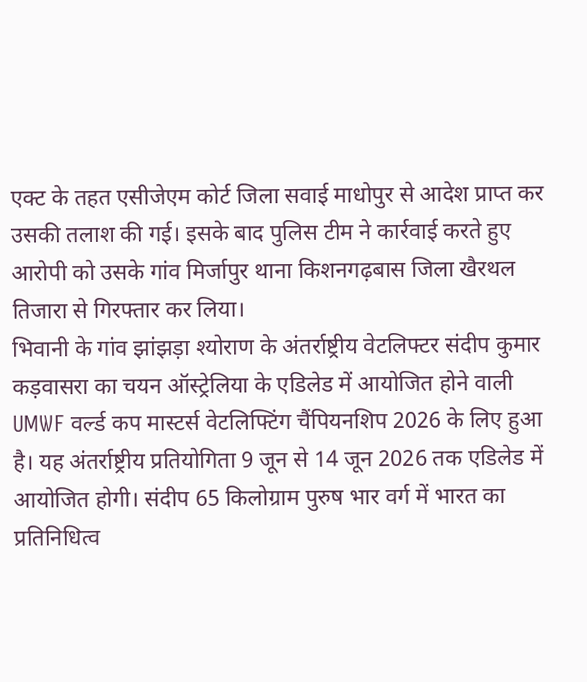एक्ट के तहत एसीजेएम कोर्ट जिला सवाई माधोपुर से आदेश प्राप्त कर उसकी तलाश की गई। इसके बाद पुलिस टीम ने कार्रवाई करते हुए आरोपी को उसके गांव मिर्जापुर थाना किशनगढ़बास जिला खैरथल तिजारा से गिरफ्तार कर लिया।
भिवानी के गांव झांझड़ा श्योराण के अंतर्राष्ट्रीय वेटलिफ्टर संदीप कुमार कड़वासरा का चयन ऑस्ट्रेलिया के एडिलेड में आयोजित होने वाली UMWF वर्ल्ड कप मास्टर्स वेटलिफ्टिंग चैंपियनशिप 2026 के लिए हुआ है। यह अंतर्राष्ट्रीय प्रतियोगिता 9 जून से 14 जून 2026 तक एडिलेड में आयोजित होगी। संदीप 65 किलोग्राम पुरुष भार वर्ग में भारत का प्रतिनिधित्व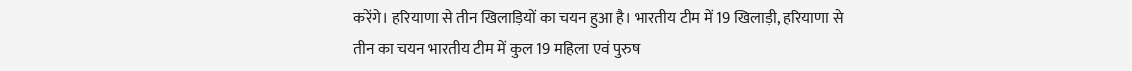करेंगे। हरियाणा से तीन खिलाड़ियों का चयन हुआ है। भारतीय टीम में 19 खिलाड़ी, हरियाणा से तीन का चयन भारतीय टीम में कुल 19 महिला एवं पुरुष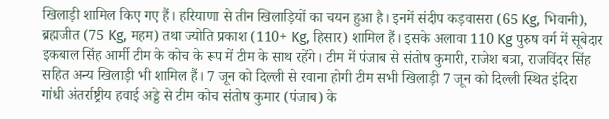खिलाड़ी शामिल किए गए हैं। हरियाणा से तीन खिलाड़ियों का चयन हुआ है। इनमें संदीप कड़वासरा (65 Kg, भिवानी), ब्रह्मजीत (75 Kg, महम) तथा ज्योति प्रकाश (110+ Kg, हिसार) शामिल हैं। इसके अलावा 110 Kg पुरुष वर्ग में सूबेदार इकबाल सिंह आर्मी टीम के कोच के रूप में टीम के साथ रहेंगे। टीम में पंजाब से संतोष कुमारी, राजेश बत्रा, राजविंदर सिंह सहित अन्य खिलाड़ी भी शामिल हैं। 7 जून को दिल्ली से रवाना होगी टीम सभी खिलाड़ी 7 जून को दिल्ली स्थित इंदिरा गांधी अंतर्राष्ट्रीय हवाई अड्डे से टीम कोच संतोष कुमार (पंजाब) के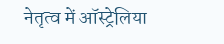नेतृत्व में ऑस्ट्रेलिया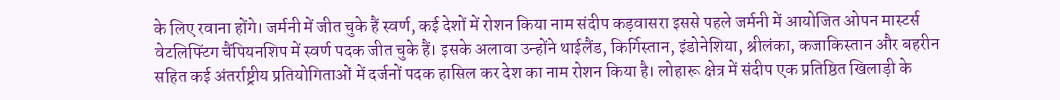के लिए रवाना होंगे। जर्मनी में जीत चुके हैं स्वर्ण, कई देशों में रोशन किया नाम संदीप कड़वासरा इससे पहले जर्मनी में आयोजित ओपन मास्टर्स वेटलिफ्टिंग चैंपियनशिप में स्वर्ण पदक जीत चुके हैं। इसके अलावा उन्होंने थाईलैंड, किर्गिस्तान, इंडोनेशिया, श्रीलंका, कजाकिस्तान और बहरीन सहित कई अंतर्राष्ट्रीय प्रतियोगिताओं में दर्जनों पदक हासिल कर देश का नाम रोशन किया है। लोहारू क्षेत्र में संदीप एक प्रतिष्ठित खिलाड़ी के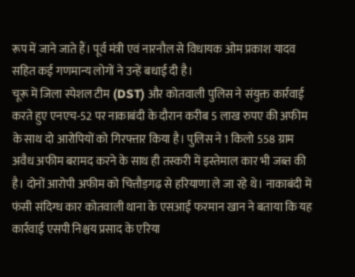रूप में जाने जाते हैं। पूर्व मंत्री एवं नारनौल से विधायक ओम प्रकाश यादव सहित कई गणमान्य लोगों ने उन्हें बधाई दी है।
चूरू में जिला स्पेशल टीम (DST) और कोतवाली पुलिस ने संयुक्त कार्रवाई करते हुए एनएच-52 पर नाकाबंदी के दौरान करीब 5 लाख रुपए की अफीम के साथ दो आरोपियों को गिरफ्तार किया है। पुलिस ने 1 किलो 558 ग्राम अवैध अफीम बरामद करने के साथ ही तस्करी में इस्तेमाल कार भी जब्त की है। दोनों आरोपी अफीम को चित्तौड़गढ़ से हरियाणा ले जा रहे थे। नाकाबंदी में फंसी संदिग्ध कार कोतवाली थाना के एसआई फरमान खान ने बताया कि यह कार्रवाई एसपी निश्चय प्रसाद के एरिया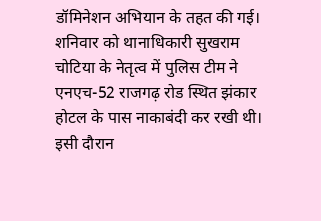डॉमिनेशन अभियान के तहत की गई। शनिवार को थानाधिकारी सुखराम चोटिया के नेतृत्व में पुलिस टीम ने एनएच-52 राजगढ़ रोड स्थित झंकार होटल के पास नाकाबंदी कर रखी थी। इसी दौरान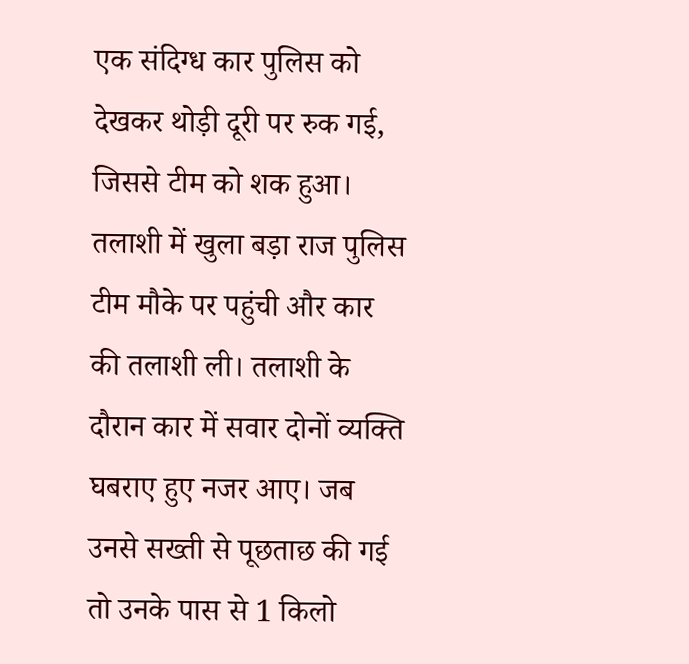एक संदिग्ध कार पुलिस को देखकर थोड़ी दूरी पर रुक गई, जिससे टीम को शक हुआ। तलाशी में खुला बड़ा राज पुलिस टीम मौके पर पहुंची और कार की तलाशी ली। तलाशी के दौरान कार में सवार दोनों व्यक्ति घबराए हुए नजर आए। जब उनसे सख्ती से पूछताछ की गई तो उनके पास से 1 किलो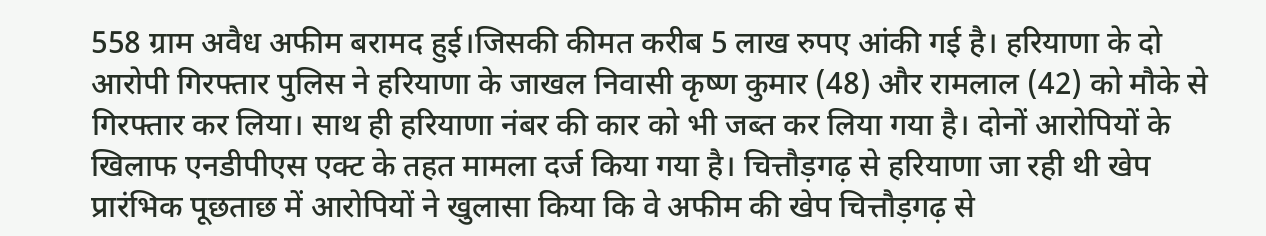558 ग्राम अवैध अफीम बरामद हुई।जिसकी कीमत करीब 5 लाख रुपए आंकी गई है। हरियाणा के दो आरोपी गिरफ्तार पुलिस ने हरियाणा के जाखल निवासी कृष्ण कुमार (48) और रामलाल (42) को मौके से गिरफ्तार कर लिया। साथ ही हरियाणा नंबर की कार को भी जब्त कर लिया गया है। दोनों आरोपियों के खिलाफ एनडीपीएस एक्ट के तहत मामला दर्ज किया गया है। चित्तौड़गढ़ से हरियाणा जा रही थी खेप प्रारंभिक पूछताछ में आरोपियों ने खुलासा किया कि वे अफीम की खेप चित्तौड़गढ़ से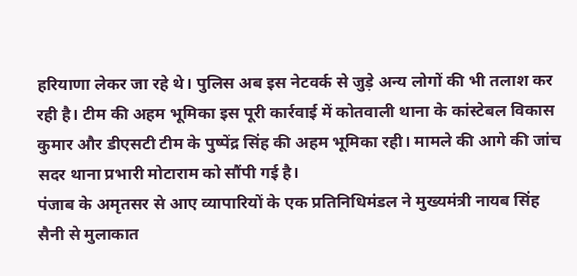हरियाणा लेकर जा रहे थे। पुलिस अब इस नेटवर्क से जुड़े अन्य लोगों की भी तलाश कर रही है। टीम की अहम भूमिका इस पूरी कार्रवाई में कोतवाली थाना के कांस्टेबल विकास कुमार और डीएसटी टीम के पुष्पेंद्र सिंह की अहम भूमिका रही। मामले की आगे की जांच सदर थाना प्रभारी मोटाराम को सौंपी गई है।
पंजाब के अमृतसर से आए व्यापारियों के एक प्रतिनिधिमंडल ने मुख्यमंत्री नायब सिंह सैनी से मुलाकात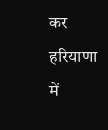कर हरियाणा में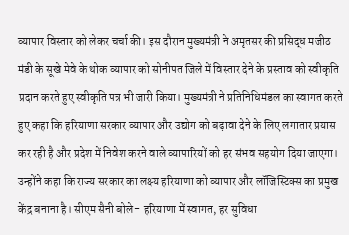व्यापार विस्तार को लेकर चर्चा की। इस दौरान मुख्यमंत्री ने अमृतसर की प्रसिद्ध मजीठ मंडी के सूखे मेवे के थोक व्यापार को सोनीपत जिले में विस्तार देने के प्रस्ताव को स्वीकृति प्रदान करते हुए स्वीकृति पत्र भी जारी किया। मुख्यमंत्री ने प्रतिनिधिमंडल का स्वागत करते हुए कहा कि हरियाणा सरकार व्यापार और उद्योग को बढ़ावा देने के लिए लगातार प्रयास कर रही है और प्रदेश में निवेश करने वाले व्यापारियों को हर संभव सहयोग दिया जाएगा। उन्होंने कहा कि राज्य सरकार का लक्ष्य हरियाणा को व्यापार और लॉजिस्टिक्स का प्रमुख केंद्र बनाना है। सीएम सैनी बोले- हरियाणा में स्वागत, हर सुविधा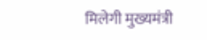मिलेगी मुख्यमंत्री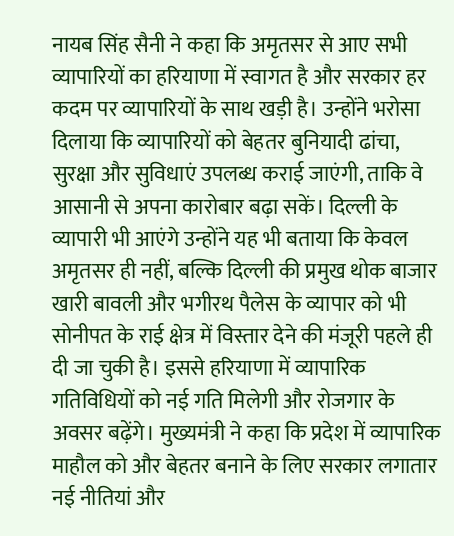नायब सिंह सैनी ने कहा कि अमृतसर से आए सभी व्यापारियों का हरियाणा में स्वागत है और सरकार हर कदम पर व्यापारियों के साथ खड़ी है। उन्होंने भरोसा दिलाया कि व्यापारियों को बेहतर बुनियादी ढांचा, सुरक्षा और सुविधाएं उपलब्ध कराई जाएंगी, ताकि वे आसानी से अपना कारोबार बढ़ा सकें। दिल्ली के व्यापारी भी आएंगे उन्होंने यह भी बताया कि केवल अमृतसर ही नहीं, बल्कि दिल्ली की प्रमुख थोक बाजार खारी बावली और भगीरथ पैलेस के व्यापार को भी सोनीपत के राई क्षेत्र में विस्तार देने की मंजूरी पहले ही दी जा चुकी है। इससे हरियाणा में व्यापारिक गतिविधियों को नई गति मिलेगी और रोजगार के अवसर बढ़ेंगे। मुख्यमंत्री ने कहा कि प्रदेश में व्यापारिक माहौल को और बेहतर बनाने के लिए सरकार लगातार नई नीतियां और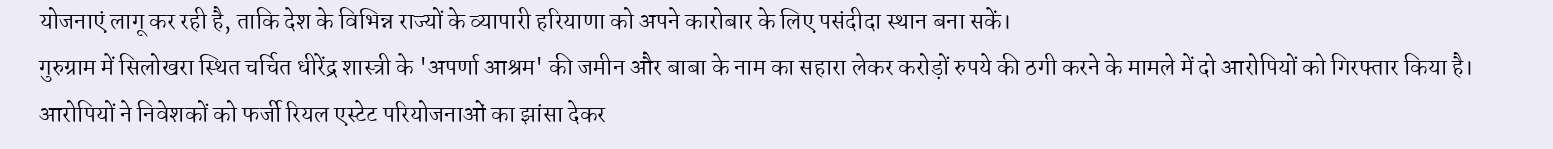योजनाएं लागू कर रही है, ताकि देश के विभिन्न राज्यों के व्यापारी हरियाणा को अपने कारोबार के लिए पसंदीदा स्थान बना सकें।
गुरुग्राम में सिलोखरा स्थित चर्चित धीरेंद्र शास्त्री के 'अपर्णा आश्रम' की जमीन और बाबा के नाम का सहारा लेकर करोड़ों रुपये की ठगी करने के मामले में दो आरोपियों को गिरफ्तार किया है। आरोपियों ने निवेशकों को फर्जी रियल एस्टेट परियोजनाओं का झांसा देकर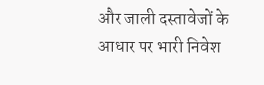और जाली दस्तावेजों के आधार पर भारी निवेश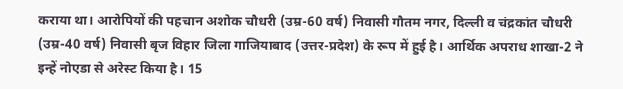कराया था। आरोपियों की पहचान अशोक चौधरी (उम्र-60 वर्ष) निवासी गौतम नगर, दिल्ली व चंद्रकांत चौधरी (उम्र-40 वर्ष) निवासी बृज विहार जिला गाजियाबाद (उत्तर-प्रदेश) के रूप में हुई है। आर्थिक अपराध शाखा-2 ने इन्हें नोएडा से अरेस्ट किया है। 15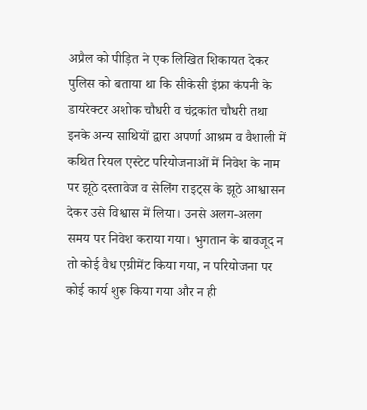अप्रैल को पीड़ित ने एक लिखित शिकायत देकर पुलिस को बताया था कि सीकेसी इंफ्रा कंपनी के डायरेक्टर अशोक चौधरी व चंद्रकांत चौधरी तथा इनके अन्य साथियों द्वारा अपर्णा आश्रम व वैशाली में कथित रियल एस्टेट परियोजनाओं में निवेश के नाम पर झूठे दस्तावेज व सेलिंग राइट्स के झूठे आश्वासन देकर उसे विश्वास में लिया। उनसे अलग-अलग समय पर निवेश कराया गया। भुगतान के बावजूद न तो कोई वैध एग्रीमेंट किया गया, न परियोजना पर कोई कार्य शुरू किया गया और न ही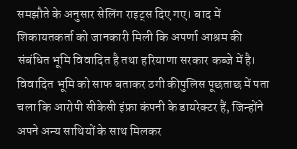समझौते के अनुसार सेलिंग राइट्स दिए गए। बाद में शिकायतकर्ता को जानकारी मिली कि अपर्णा आश्रम की संबंधित भूमि विवादित है तथा हरियाणा सरकार कब्जे में है। विवादित भूमि को साफ बताकर ठगी कीपुलिस पूछताछ में पता चला कि आरोपी सीकेसी इंफ्रा कंपनी के डायरेक्टर हैं, जिन्होंने अपने अन्य साथियों के साथ मिलकर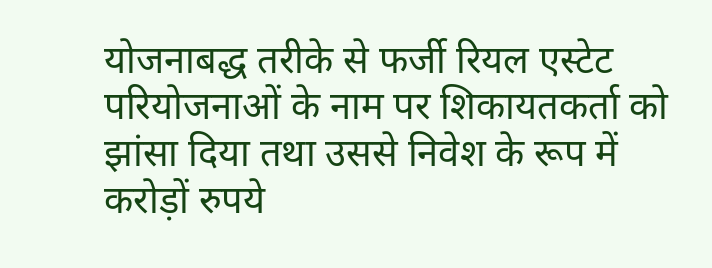योजनाबद्ध तरीके से फर्जी रियल एस्टेट परियोजनाओं के नाम पर शिकायतकर्ता को झांसा दिया तथा उससे निवेश के रूप में करोड़ों रुपये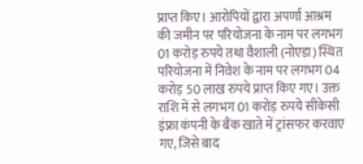प्राप्त किए। आरोपियों द्वारा अपर्णा आश्रम की जमीन पर परियोजना के नाम पर लगभग 01 करोड़ रुपये तथा वैशाली (नोएडा) स्थित परियोजना में निवेश के नाम पर लगभग 04 करोड़ 50 लाख रुपये प्राप्त किए गए। उक्त राशि में से लगभग 01 करोड़ रुपये सीकेसी इंफ्रा कंपनी के बैंक खाते में ट्रांसफर करवाए गए, जिसे बाद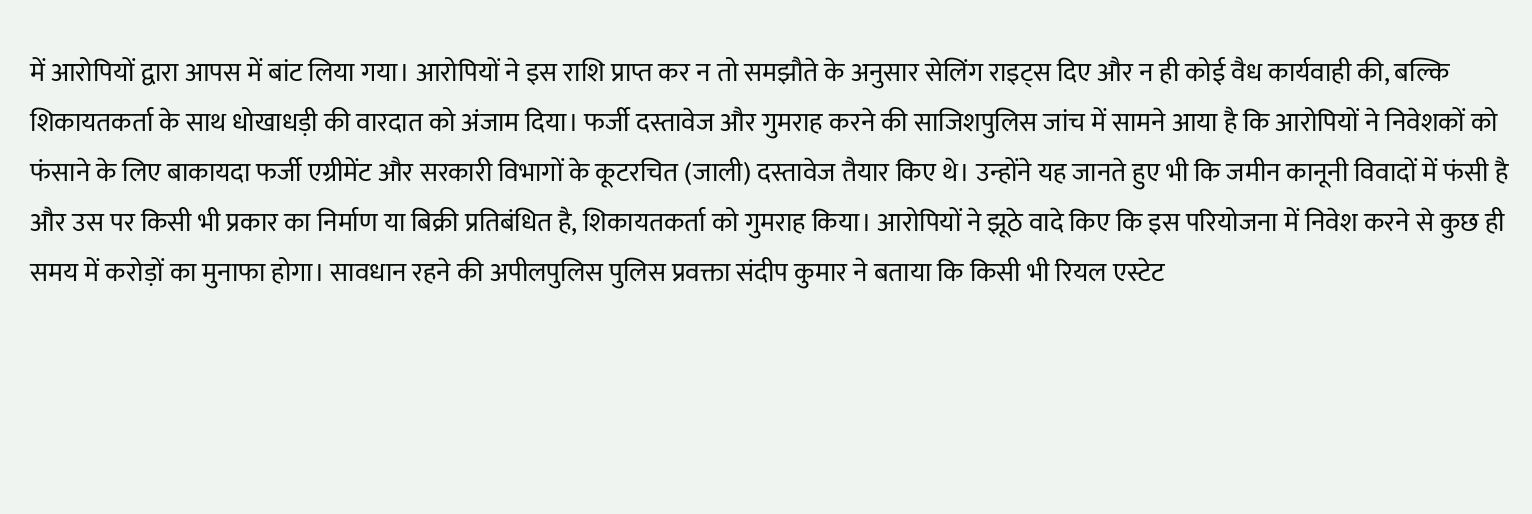में आरोपियों द्वारा आपस में बांट लिया गया। आरोपियों ने इस राशि प्राप्त कर न तो समझौते के अनुसार सेलिंग राइट्स दिए और न ही कोई वैध कार्यवाही की, बल्कि शिकायतकर्ता के साथ धोखाधड़ी की वारदात को अंजाम दिया। फर्जी दस्तावेज और गुमराह करने की साजिशपुलिस जांच में सामने आया है कि आरोपियों ने निवेशकों को फंसाने के लिए बाकायदा फर्जी एग्रीमेंट और सरकारी विभागों के कूटरचित (जाली) दस्तावेज तैयार किए थे। उन्होंने यह जानते हुए भी कि जमीन कानूनी विवादों में फंसी है और उस पर किसी भी प्रकार का निर्माण या बिक्री प्रतिबंधित है, शिकायतकर्ता को गुमराह किया। आरोपियों ने झूठे वादे किए कि इस परियोजना में निवेश करने से कुछ ही समय में करोड़ों का मुनाफा होगा। सावधान रहने की अपीलपुलिस पुलिस प्रवक्ता संदीप कुमार ने बताया कि किसी भी रियल एस्टेट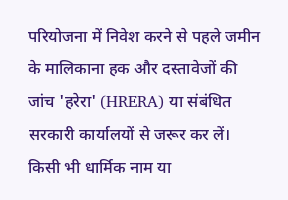परियोजना में निवेश करने से पहले जमीन के मालिकाना हक और दस्तावेजों की जांच 'हरेरा' (HRERA) या संबंधित सरकारी कार्यालयों से जरूर कर लें। किसी भी धार्मिक नाम या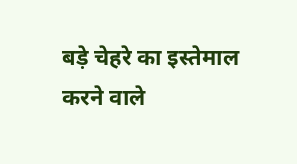बड़े चेहरे का इस्तेमाल करने वाले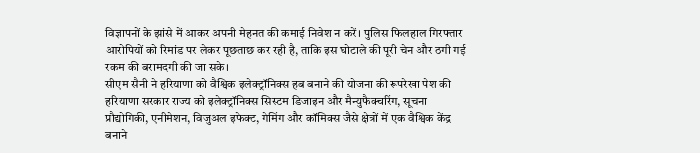विज्ञापनों के झांसे में आकर अपनी मेहनत की कमाई निवेश न करें। पुलिस फिलहाल गिरफ्तार आरोपियों को रिमांड पर लेकर पूछताछ कर रही है, ताकि इस घोटाले की पूरी चेन और ठगी गई रकम की बरामदगी की जा सके।
सीएम सैनी ने हरियाणा को वैश्विक इलेक्ट्रॉनिक्स हब बनाने की योजना की रूपरेखा पेश की
हरियाणा सरकार राज्य को इलेक्ट्रॉनिक्स सिस्टम डिजाइन और मैन्युफैक्चरिंग, सूचना प्रौद्योगिकी, एनीमेशन, विजुअल इफेक्ट, गेमिंग और कॉमिक्स जैसे क्षेत्रों में एक वैश्विक केंद्र बनाने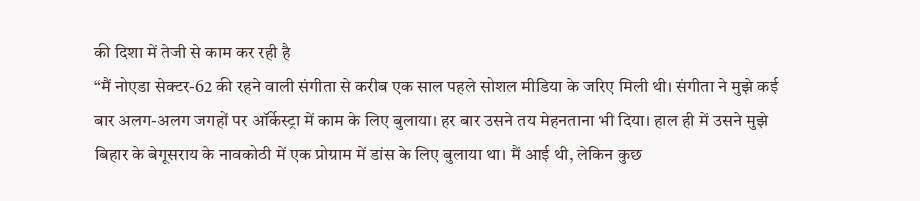की दिशा में तेजी से काम कर रही है
“मैं नोएडा सेक्टर-62 की रहने वाली संगीता से करीब एक साल पहले सोशल मीडिया के जरिए मिली थी। संगीता ने मुझे कई बार अलग-अलग जगहों पर ऑर्केस्ट्रा में काम के लिए बुलाया। हर बार उसने तय मेहनताना भी दिया। हाल ही में उसने मुझे बिहार के बेगूसराय के नावकोठी में एक प्रोग्राम में डांस के लिए बुलाया था। मैं आई थी, लेकिन कुछ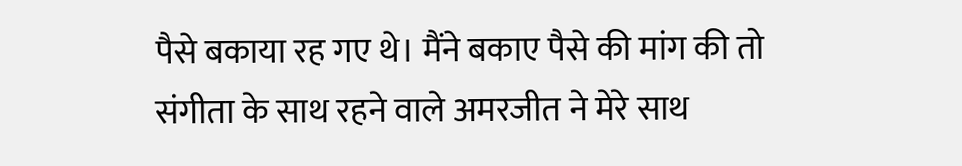पैसे बकाया रह गए थे। मैंने बकाए पैसे की मांग की तो संगीता के साथ रहने वाले अमरजीत ने मेरे साथ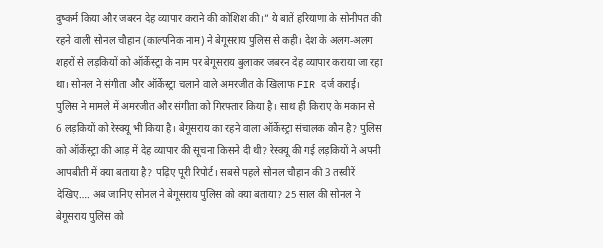दुष्कर्म किया और जबरन देह व्यापार कराने की कोशिश की।” ये बातें हरियाणा के सोनीपत की रहने वाली सोनल चौहान (काल्पनिक नाम) ने बेगूसराय पुलिस से कही। देश के अलग-अलग शहरों से लड़कियों को ऑर्केस्ट्रा के नाम पर बेगूसराय बुलाकर जबरन देह व्यापार कराया जा रहा था। सोनल ने संगीता और ऑर्केस्ट्रा चलाने वाले अमरजीत के खिलाफ FIR दर्ज कराई। पुलिस ने मामले में अमरजीत और संगीता को गिरफ्तार किया है। साथ ही किराए के मकान से 6 लड़कियों को रेस्क्यू भी किया है। बेगूसराय का रहने वाला ऑर्केस्ट्रा संचालक कौन है? पुलिस को ऑर्केस्ट्रा की आड़ में देह व्यापार की सूचना किसने दी थी? रेस्क्यू की गई लड़कियों ने अपनी आपबीती में क्या बताया है? पढ़िए पूरी रिपोर्ट। सबसे पहले सोनल चौहान की 3 तस्वीरें देखिए…. अब जानिए सोनल ने बेगूसराय पुलिस को क्या बताया? 25 साल की सोनल ने बेगूसराय पुलिस को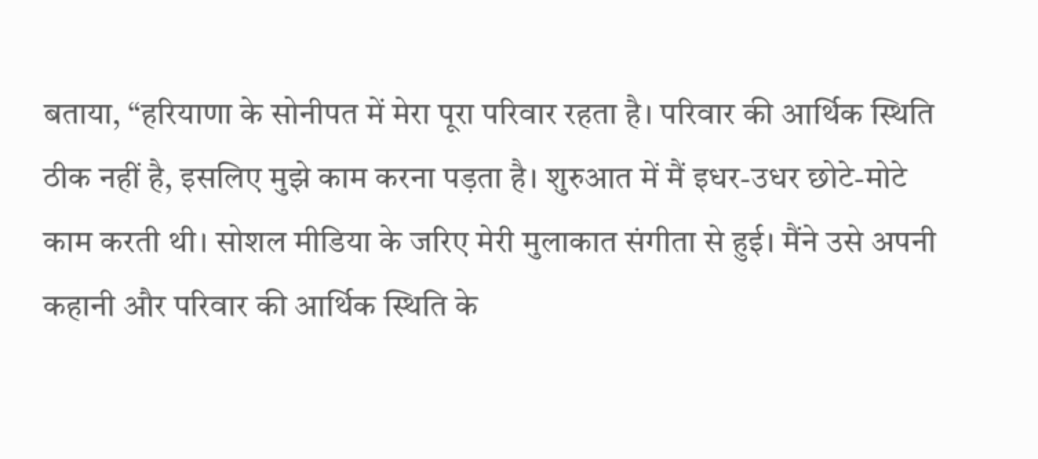बताया, “हरियाणा के सोनीपत में मेरा पूरा परिवार रहता है। परिवार की आर्थिक स्थिति ठीक नहीं है, इसलिए मुझे काम करना पड़ता है। शुरुआत में मैं इधर-उधर छोटे-मोटे काम करती थी। सोशल मीडिया के जरिए मेरी मुलाकात संगीता से हुई। मैंने उसे अपनी कहानी और परिवार की आर्थिक स्थिति के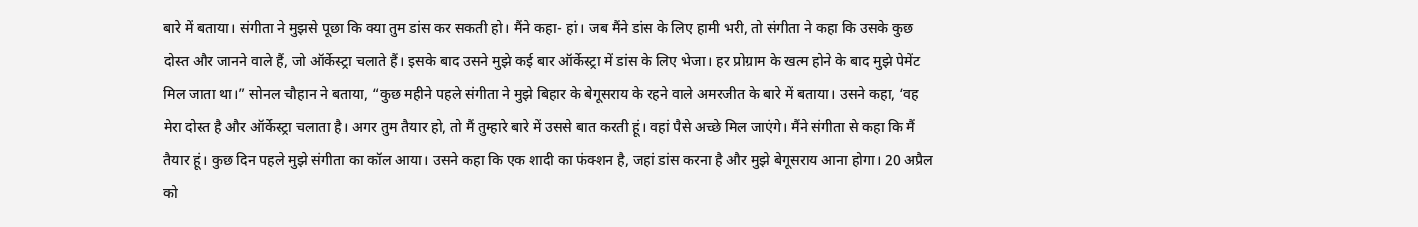बारे में बताया। संगीता ने मुझसे पूछा कि क्या तुम डांस कर सकती हो। मैंने कहा- हां। जब मैंने डांस के लिए हामी भरी, तो संगीता ने कहा कि उसके कुछ दोस्त और जानने वाले हैं, जो ऑर्केस्ट्रा चलाते हैं। इसके बाद उसने मुझे कई बार ऑर्केस्ट्रा में डांस के लिए भेजा। हर प्रोग्राम के खत्म होने के बाद मुझे पेमेंट मिल जाता था।” सोनल चौहान ने बताया, “कुछ महीने पहले संगीता ने मुझे बिहार के बेगूसराय के रहने वाले अमरजीत के बारे में बताया। उसने कहा, ‘वह मेरा दोस्त है और ऑर्केस्ट्रा चलाता है। अगर तुम तैयार हो, तो मैं तुम्हारे बारे में उससे बात करती हूं। वहां पैसे अच्छे मिल जाएंगे। मैंने संगीता से कहा कि मैं तैयार हूं। कुछ दिन पहले मुझे संगीता का कॉल आया। उसने कहा कि एक शादी का फंक्शन है, जहां डांस करना है और मुझे बेगूसराय आना होगा। 20 अप्रैल को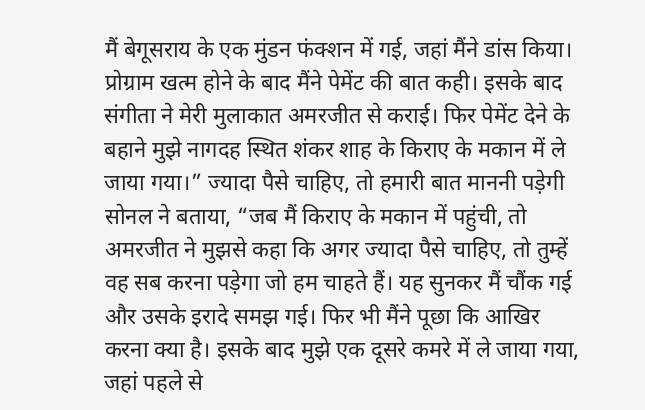मैं बेगूसराय के एक मुंडन फंक्शन में गई, जहां मैंने डांस किया। प्रोग्राम खत्म होने के बाद मैंने पेमेंट की बात कही। इसके बाद संगीता ने मेरी मुलाकात अमरजीत से कराई। फिर पेमेंट देने के बहाने मुझे नागदह स्थित शंकर शाह के किराए के मकान में ले जाया गया।” ज्यादा पैसे चाहिए, तो हमारी बात माननी पड़ेगी सोनल ने बताया, “जब मैं किराए के मकान में पहुंची, तो अमरजीत ने मुझसे कहा कि अगर ज्यादा पैसे चाहिए, तो तुम्हें वह सब करना पड़ेगा जो हम चाहते हैं। यह सुनकर मैं चौंक गई और उसके इरादे समझ गई। फिर भी मैंने पूछा कि आखिर करना क्या है। इसके बाद मुझे एक दूसरे कमरे में ले जाया गया, जहां पहले से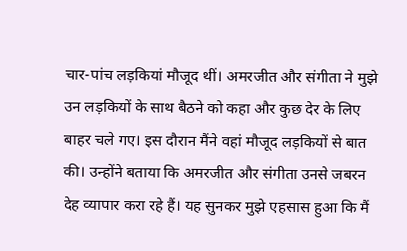चार-पांच लड़कियां मौजूद थीं। अमरजीत और संगीता ने मुझे उन लड़कियों के साथ बैठने को कहा और कुछ देर के लिए बाहर चले गए। इस दौरान मैंने वहां मौजूद लड़कियों से बात की। उन्होंने बताया कि अमरजीत और संगीता उनसे जबरन देह व्यापार करा रहे हैं। यह सुनकर मुझे एहसास हुआ कि मैं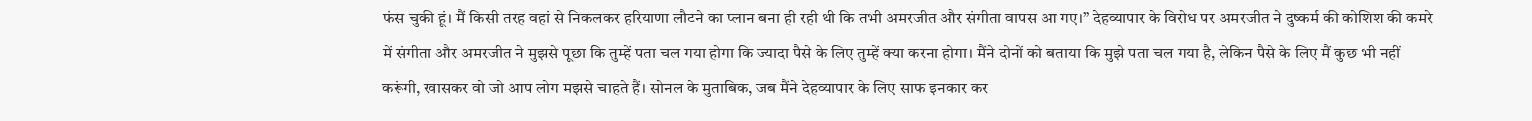फंस चुकी हूं। मैं किसी तरह वहां से निकलकर हरियाणा लौटने का प्लान बना ही रही थी कि तभी अमरजीत और संगीता वापस आ गए।” देहव्यापार के विरोध पर अमरजीत ने दुष्कर्म की कोशिश की कमरे में संगीता और अमरजीत ने मुझसे पूछा कि तुम्हें पता चल गया होगा कि ज्यादा पैसे के लिए तुम्हें क्या करना होगा। मैंने दोनों को बताया कि मुझे पता चल गया है, लेकिन पैसे के लिए मैं कुछ भी नहीं करूंगी, खासकर वो जो आप लोग मझसे चाहते हैं। सोनल के मुताबिक, जब मैंने देहव्यापार के लिए साफ इनकार कर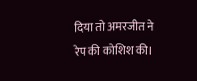दिया तो अमरजीत ने रेप की कोशिश की।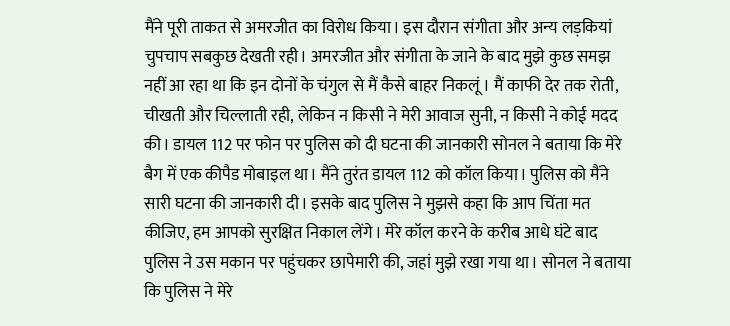मैंने पूरी ताकत से अमरजीत का विरोध किया। इस दौरान संगीता और अन्य लड़कियां चुपचाप सबकुछ देखती रही। अमरजीत और संगीता के जाने के बाद मुझे कुछ समझ नहीं आ रहा था कि इन दोनों के चंगुल से मैं कैसे बाहर निकलूं। मैं काफी देर तक रोती, चीखती और चिल्लाती रही, लेकिन न किसी ने मेरी आवाज सुनी, न किसी ने कोई मदद की। डायल 112 पर फोन पर पुलिस को दी घटना की जानकारी सोनल ने बताया कि मेरे बैग में एक कीपैड मोबाइल था। मैंने तुरंत डायल 112 को कॉल किया। पुलिस को मैंने सारी घटना की जानकारी दी। इसके बाद पुलिस ने मुझसे कहा कि आप चिंता मत कीजिए, हम आपको सुरक्षित निकाल लेंगे। मेरे कॉल करने के करीब आधे घंटे बाद पुलिस ने उस मकान पर पहुंचकर छापेमारी की, जहां मुझे रखा गया था। सोनल ने बताया कि पुलिस ने मेरे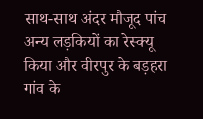साथ-साथ अंदर मौजूद पांच अन्य लड़कियों का रेस्क्यू किया और वीरपुर के बड़हरा गांव के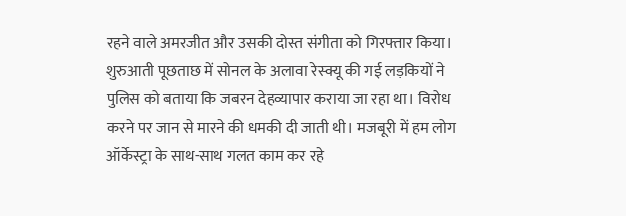रहने वाले अमरजीत और उसकी दोस्त संगीता को गिरफ्तार किया। शुरुआती पूछताछ में सोनल के अलावा रेस्क्यू की गई लड़कियों ने पुलिस को बताया कि जबरन देहव्यापार कराया जा रहा था। विरोध करने पर जान से मारने की धमकी दी जाती थी। मजबूरी में हम लोग ऑर्केस्ट्रा के साथ-साथ गलत काम कर रहे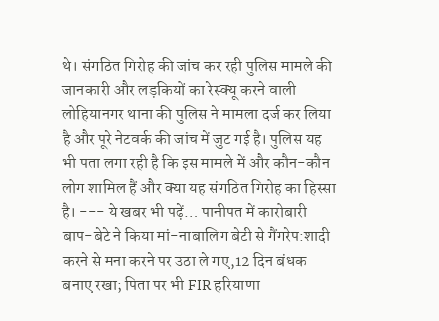थे। संगठित गिरोह की जांच कर रही पुलिस मामले की जानकारी और लड़कियों का रेस्क्यू करने वाली लोहियानगर थाना की पुलिस ने मामला दर्ज कर लिया है और पूरे नेटवर्क की जांच में जुट गई है। पुलिस यह भी पता लगा रही है कि इस मामले में और कौन-कौन लोग शामिल हैं और क्या यह संगठित गिरोह का हिस्सा है। --- ये खबर भी पढ़ें… पानीपत में कारोबारी बाप-बेटे ने किया मां-नाबालिग बेटी से गैंगरेप:शादी करने से मना करने पर उठा ले गए,12 दिन बंधक बनाए रखा; पिता पर भी FIR हरियाणा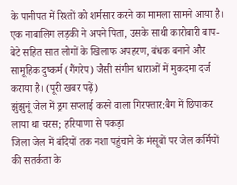के पानीपत में रिश्तों को शर्मसार करने का मामला सामने आया है। एक नाबालिग लड़की ने अपने पिता, उसके साथी कारोबारी बाप-बेटे सहित सात लोगों के खिलाफ अपहरण, बंधक बनाने और सामूहिक दुष्कर्म (गैंगरेप) जैसी संगीन धाराओं में मुकदमा दर्ज कराया है। (पूरी खबर पढ़ें)
झुंझुनूं जेल में ड्रग सप्लाई करने वाला गिरफ्तार:बैग में छिपाकर लाया था चरस; हरियाणा से पकड़ा
जिला जेल में बंदियों तक नशा पहुंचाने के मंसूबों पर जेल कर्मियों की सतर्कता के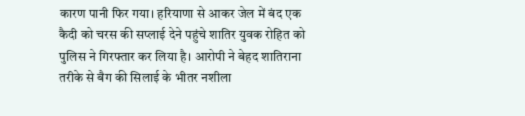कारण पानी फिर गया। हरियाणा से आकर जेल में बंद एक कैदी को चरस की सप्लाई देने पहुंचे शातिर युवक रोहित को पुलिस ने गिरफ्तार कर लिया है। आरोपी ने बेहद शातिराना तरीके से बैग की सिलाई के भीतर नशीला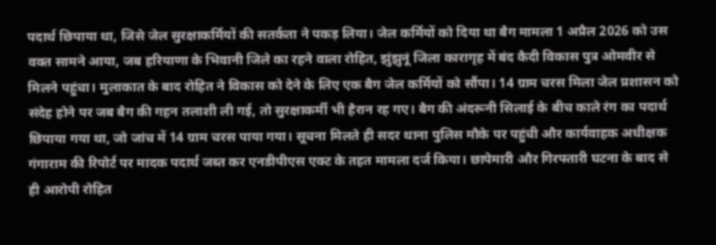पदार्थ छिपाया था, जिसे जेल सुरक्षाकर्मियों की सतर्कता ने पकड़ लिया। जेल कर्मियों को दिया था बैग मामला 1 अप्रैल 2026 को उस वक्त सामने आया, जब हरियाणा के भिवानी जिले का रहने वाला रोहित, झुंझुनूं जिला कारागृह में बंद कैदी विकास पुत्र ओमवीर से मिलने पहुंचा। मुलाकात के बाद रोहित ने विकास को देने के लिए एक बैग जेल कर्मियों को सौंपा। 14 ग्राम चरस मिला जेल प्रशासन को संदेह होने पर जब बैग की गहन तलाशी ली गई, तो सुरक्षाकर्मी भी हैरान रह गए। बैग की अंदरूनी सिलाई के बीच काले रंग का पदार्थ छिपाया गया था, जो जांच में 14 ग्राम चरस पाया गया। सूचना मिलते ही सदर थाना पुलिस मौके पर पहुंची और कार्यवाहक अधीक्षक गंगाराम की रिपोर्ट पर मादक पदार्थ जब्त कर एनडीपीएस एक्ट के तहत मामला दर्ज किया। छापेमारी और गिरफ्तारी घटना के बाद से ही आरोपी रोहित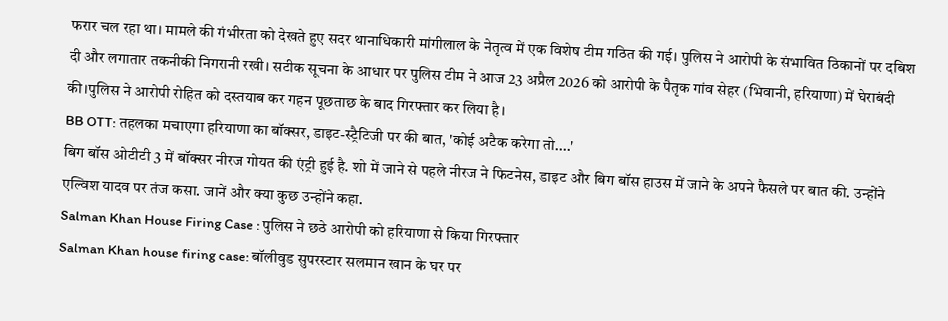फरार चल रहा था। मामले की गंभीरता को देखते हुए सदर थानाधिकारी मांगीलाल के नेतृत्व में एक विशेष टीम गठित की गई। पुलिस ने आरोपी के संभावित ठिकानों पर दबिश दी और लगातार तकनीकी निगरानी रखी। सटीक सूचना के आधार पर पुलिस टीम ने आज 23 अप्रैल 2026 को आरोपी के पैतृक गांव सेहर (भिवानी, हरियाणा) में घेराबंदी की।पुलिस ने आरोपी रोहित को दस्तयाब कर गहन पूछताछ के बाद गिरफ्तार कर लिया है।
BB OTT: तहलका मचाएगा हरियाणा का बॉक्सर, डाइट-स्ट्रैटिजी पर की बात, 'कोई अटैक करेगा तो....'
बिग बॉस ओटीटी 3 में बॉक्सर नीरज गोयत की एंट्री हुई है. शो में जाने से पहले नीरज ने फिटनेस, डाइट और बिग बॉस हाउस में जाने के अपने फैसले पर बात की. उन्होंने एल्विश यादव पर तंज कसा. जानें और क्या कुछ उन्होंने कहा.
Salman Khan House Firing Case : पुलिस ने छठे आरोपी को हरियाणा से किया गिरफ्तार
Salman Khan house firing case: बॉलीवुड सुपरस्टार सलमान खान के घर पर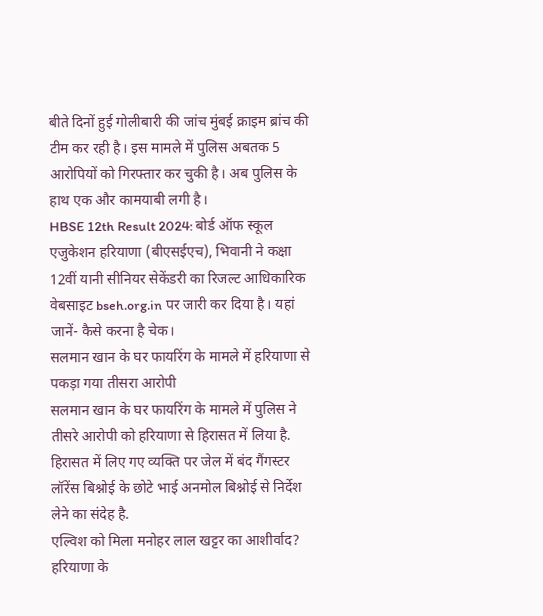बीते दिनों हुई गोलीबारी की जांच मुंबई क्राइम ब्रांच की टीम कर रही है। इस मामले में पुलिस अबतक 5 आरोपियों को गिरफ्तार कर चुकी है। अब पुलिस के हाथ एक और कामयाबी लगी है।
HBSE 12th Result 2024: बोर्ड ऑफ स्कूल एजुकेशन हरियाणा (बीएसईएच), भिवानी ने कक्षा 12वीं यानी सीनियर सेकेंडरी का रिजल्ट आधिकारिक वेबसाइट bseh.org.in पर जारी कर दिया है। यहां जानें- कैसे करना है चेक।
सलमान खान के घर फायरिंग के मामले में हरियाणा से पकड़ा गया तीसरा आरोपी
सलमान खान के घर फायरिंग के मामले में पुलिस ने तीसरे आरोपी को हरियाणा से हिरासत में लिया है. हिरासत में लिए गए व्यक्ति पर जेल में बंद गैंगस्टर लॉरेंस बिश्नोई के छोटे भाई अनमोल बिश्नोई से निर्देश लेने का संदेह है.
एल्विश को मिला मनोहर लाल खट्टर का आशीर्वाद? हरियाणा के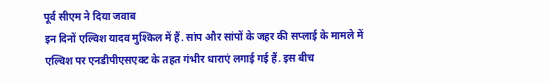पूर्व सीएम ने दिया जवाब
इन दिनों एल्विश यादव मुश्किल में हैं. सांप और सांपों के जहर की सप्लाई के मामले में एल्विश पर एनडीपीएसएक्ट के तहत गंभीर धाराएं लगाई गई हैं. इस बीच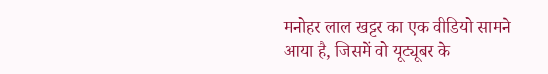मनोहर लाल खट्टर का एक वीडियो सामने आया है, जिसमें वो यूट्यूबर के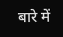बारे में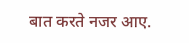बात करते नजर आए.